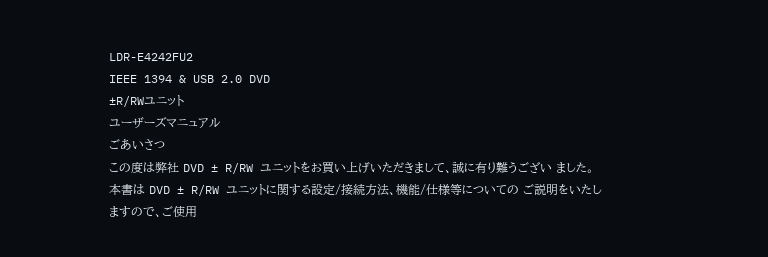LDR-E4242FU2
IEEE 1394 & USB 2.0 DVD
±R/RWユニット
ユーザーズマニュアル
ごあいさつ
この度は弊社 DVD ± R/RW ユニットをお買い上げいただきまして、誠に有り難うござい ました。本書は DVD ± R/RW ユニットに関する設定/接続方法、機能/仕様等についての ご説明をいたしますので、ご使用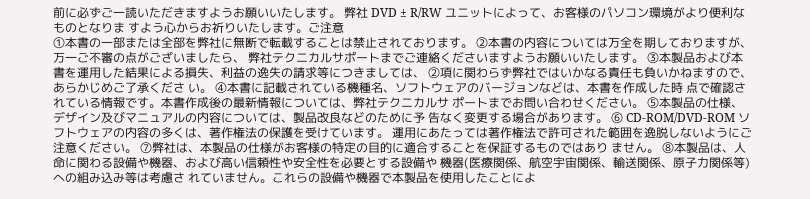前に必ずご一読いただきますようお願いいたします。 弊社 DVD ± R/RW ユニットによって、お客様のパソコン環境がより便利なものとなりま すよう心からお祈りいたします。ご注意
①本書の一部または全部を弊社に無断で転載することは禁止されております。 ②本書の内容については万全を期しておりますが、万一ご不審の点がございましたら、 弊社テクニカルサポートまでご連絡くださいますようお願いいたします。 ③本製品および本書を運用した結果による損失、利益の逸失の請求等につきましては、 ②項に関わらず弊社ではいかなる責任も負いかねますので、あらかじめご了承くださ い。 ④本書に記載されている機種名、ソフトウェアのバージョンなどは、本書を作成した時 点で確認されている情報です。本書作成後の最新情報については、弊社テクニカルサ ポートまでお問い合わせください。 ⑤本製品の仕様、デザイン及びマニュアルの内容については、製品改良などのために予 告なく変更する場合があります。 ⑥ CD-ROM/DVD-ROM ソフトウェアの内容の多くは、著作権法の保護を受けています。 運用にあたっては著作権法で許可された範囲を逸脱しないようにご注意ください。 ⑦弊社は、本製品の仕様がお客様の特定の目的に適合することを保証するものではあり ません。 ⑧本製品は、人命に関わる設備や機器、および高い信頼性や安全性を必要とする設備や 機器(医療関係、航空宇宙関係、輸送関係、原子力関係等)への組み込み等は考慮さ れていません。これらの設備や機器で本製品を使用したことによ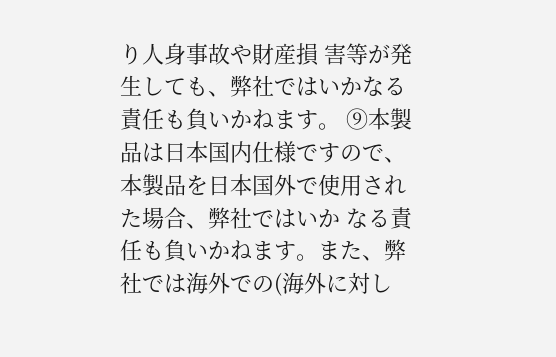り人身事故や財産損 害等が発生しても、弊社ではいかなる責任も負いかねます。 ⑨本製品は日本国内仕様ですので、本製品を日本国外で使用された場合、弊社ではいか なる責任も負いかねます。また、弊社では海外での(海外に対し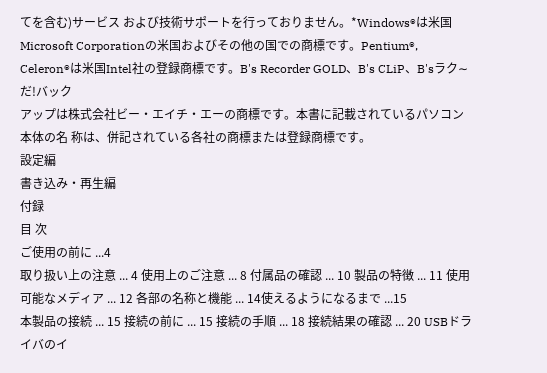てを含む)サービス および技術サポートを行っておりません。*Windows®は米国Microsoft Corporationの米国およびその他の国での商標です。Pentium®,
Celeron®は米国Intel社の登録商標です。B's Recorder GOLD、B's CLiP、B'sラク∼だ!バック
アップは株式会社ビー・エイチ・エーの商標です。本書に記載されているパソコン本体の名 称は、併記されている各社の商標または登録商標です。
設定編
書き込み・再生編
付録
目 次
ご使用の前に ...4
取り扱い上の注意 ... 4 使用上のご注意 ... 8 付属品の確認 ... 10 製品の特徴 ... 11 使用可能なメディア ... 12 各部の名称と機能 ... 14使えるようになるまで ...15
本製品の接続 ... 15 接続の前に ... 15 接続の手順 ... 18 接続結果の確認 ... 20 USBドライバのイ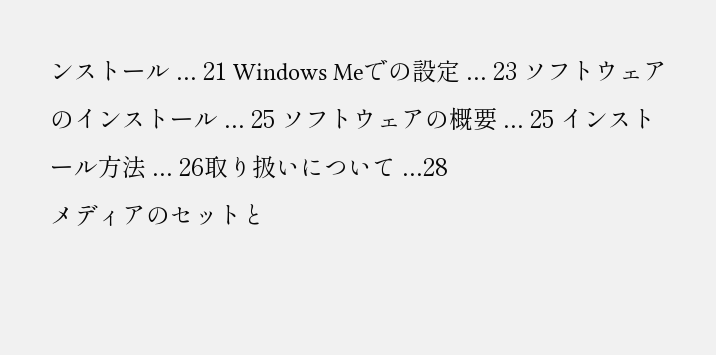ンストール ... 21 Windows Meでの設定 ... 23 ソフトウェアのインストール ... 25 ソフトウェアの概要 ... 25 インストール方法 ... 26取り扱いについて ...28
メディアのセットと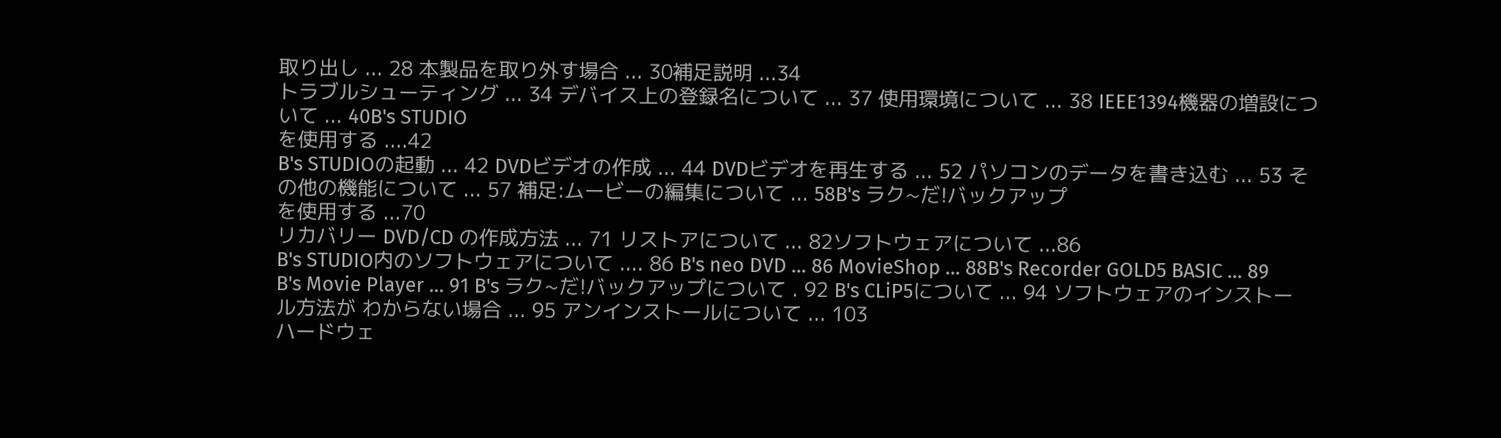取り出し ... 28 本製品を取り外す場合 ... 30補足説明 ...34
トラブルシューティング ... 34 デバイス上の登録名について ... 37 使用環境について ... 38 IEEE1394機器の増設について ... 40B's STUDIO
を使用する ....42
B's STUDIOの起動 ... 42 DVDビデオの作成 ... 44 DVDビデオを再生する ... 52 パソコンのデータを書き込む ... 53 その他の機能について ... 57 補足:ムービーの編集について ... 58B's ラク∼だ!バックアップ
を使用する ...70
リカバリー DVD/CD の作成方法 ... 71 リストアについて ... 82ソフトウェアについて ...86
B's STUDIO内のソフトウェアについて .... 86 B's neo DVD ... 86 MovieShop ... 88B's Recorder GOLD5 BASIC ... 89
B's Movie Player ... 91 B's ラク∼だ!バックアップについて . 92 B's CLiP5について ... 94 ソフトウェアのインストール方法が わからない場合 ... 95 アンインストールについて ... 103
ハードウェ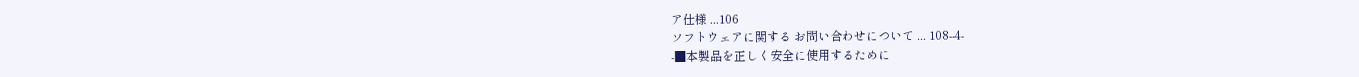ア仕様 ...106
ソフトウェアに関する お問い合わせについて ... 108--4-
-■本製品を正しく安全に使用するために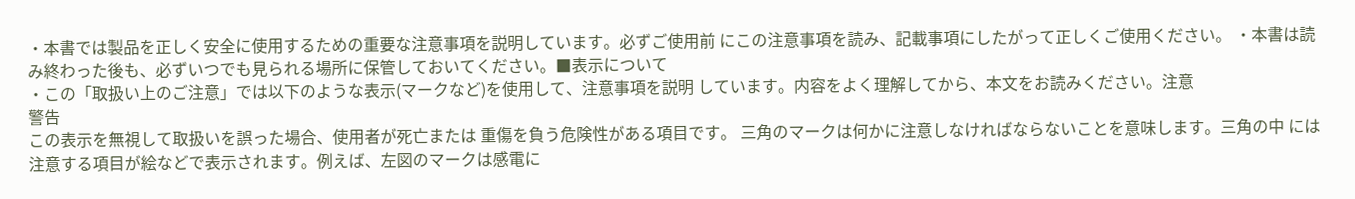・本書では製品を正しく安全に使用するための重要な注意事項を説明しています。必ずご使用前 にこの注意事項を読み、記載事項にしたがって正しくご使用ください。 ・本書は読み終わった後も、必ずいつでも見られる場所に保管しておいてください。■表示について
・この「取扱い上のご注意」では以下のような表示(マークなど)を使用して、注意事項を説明 しています。内容をよく理解してから、本文をお読みください。注意
警告
この表示を無視して取扱いを誤った場合、使用者が死亡または 重傷を負う危険性がある項目です。 三角のマークは何かに注意しなければならないことを意味します。三角の中 には注意する項目が絵などで表示されます。例えば、左図のマークは感電に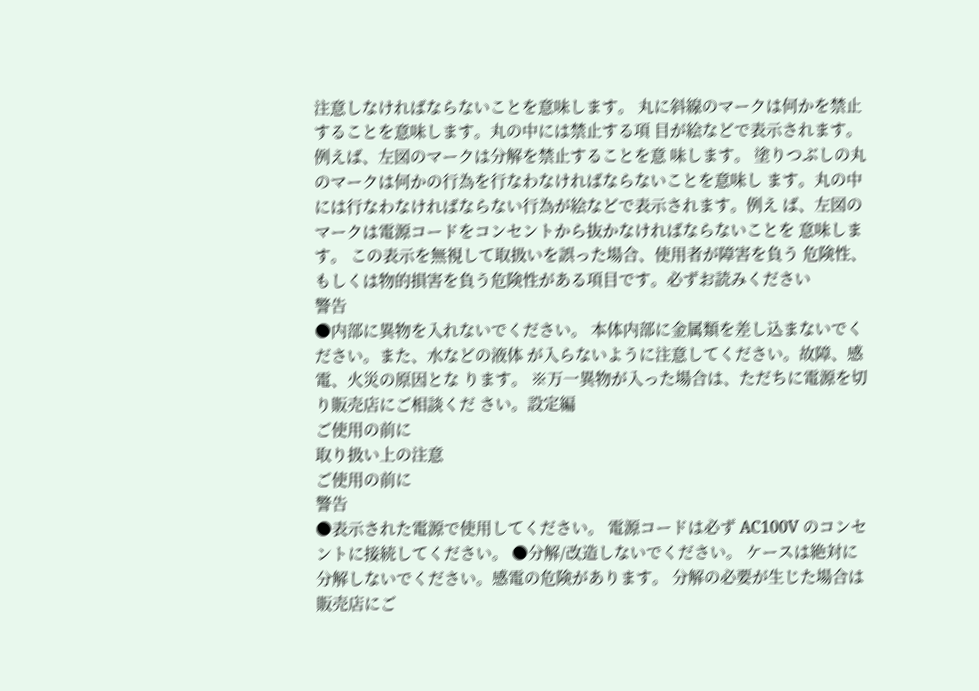注意しなければならないことを意味します。 丸に斜線のマークは何かを禁止することを意味します。丸の中には禁止する項 目が絵などで表示されます。例えば、左図のマークは分解を禁止することを意 味します。 塗りつぶしの丸のマークは何かの行為を行なわなければならないことを意味し ます。丸の中には行なわなければならない行為が絵などで表示されます。例え ば、左図のマークは電源コードをコンセントから抜かなければならないことを 意味します。 この表示を無視して取扱いを誤った場合、使用者が障害を負う 危険性、もしくは物的損害を負う危険性がある項目です。必ずお読みください
警告
●内部に異物を入れないでください。 本体内部に金属類を差し込まないでください。また、水などの液体 が入らないように注意してください。故障、感電、火災の原因とな ります。 ※万一異物が入った場合は、ただちに電源を切り販売店にご相談くだ さい。設定編
ご使用の前に
取り扱い上の注意
ご使用の前に
警告
●表示された電源で使用してください。 電源コードは必ず AC100V のコンセントに接続してください。 ●分解/改造しないでください。 ケースは絶対に分解しないでください。感電の危険があります。 分解の必要が生じた場合は販売店にご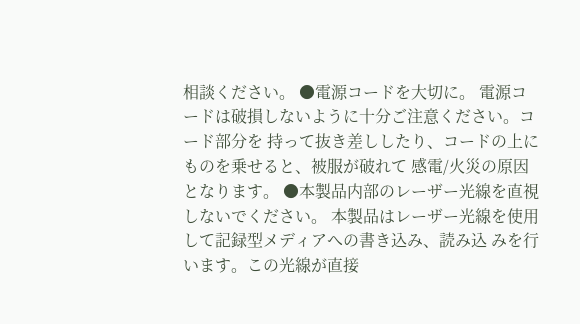相談ください。 ●電源コードを大切に。 電源コードは破損しないように十分ご注意ください。コード部分を 持って抜き差ししたり、コードの上にものを乗せると、被服が破れて 感電/火災の原因となります。 ●本製品内部のレーザー光線を直視しないでください。 本製品はレーザー光線を使用して記録型メディアへの書き込み、読み込 みを行います。この光線が直接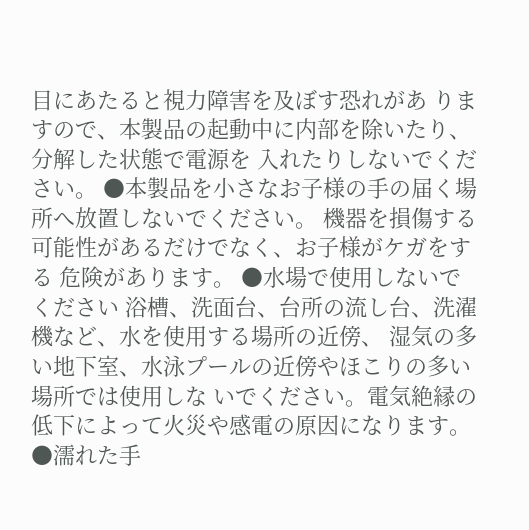目にあたると視力障害を及ぼす恐れがあ りますので、本製品の起動中に内部を除いたり、分解した状態で電源を 入れたりしないでください。 ●本製品を小さなお子様の手の届く場所へ放置しないでください。 機器を損傷する可能性があるだけでなく、お子様がケガをする 危険があります。 ●水場で使用しないでください 浴槽、洗面台、台所の流し台、洗濯機など、水を使用する場所の近傍、 湿気の多い地下室、水泳プールの近傍やほこりの多い場所では使用しな いでください。電気絶縁の低下によって火災や感電の原因になります。 ●濡れた手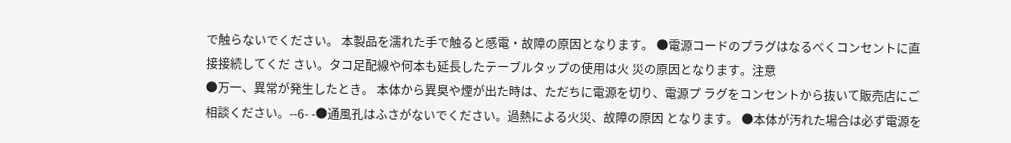で触らないでください。 本製品を濡れた手で触ると感電・故障の原因となります。 ●電源コードのプラグはなるべくコンセントに直接接続してくだ さい。タコ足配線や何本も延長したテーブルタップの使用は火 災の原因となります。注意
●万一、異常が発生したとき。 本体から異臭や煙が出た時は、ただちに電源を切り、電源プ ラグをコンセントから抜いて販売店にご相談ください。--6- -●通風孔はふさがないでください。過熱による火災、故障の原因 となります。 ●本体が汚れた場合は必ず電源を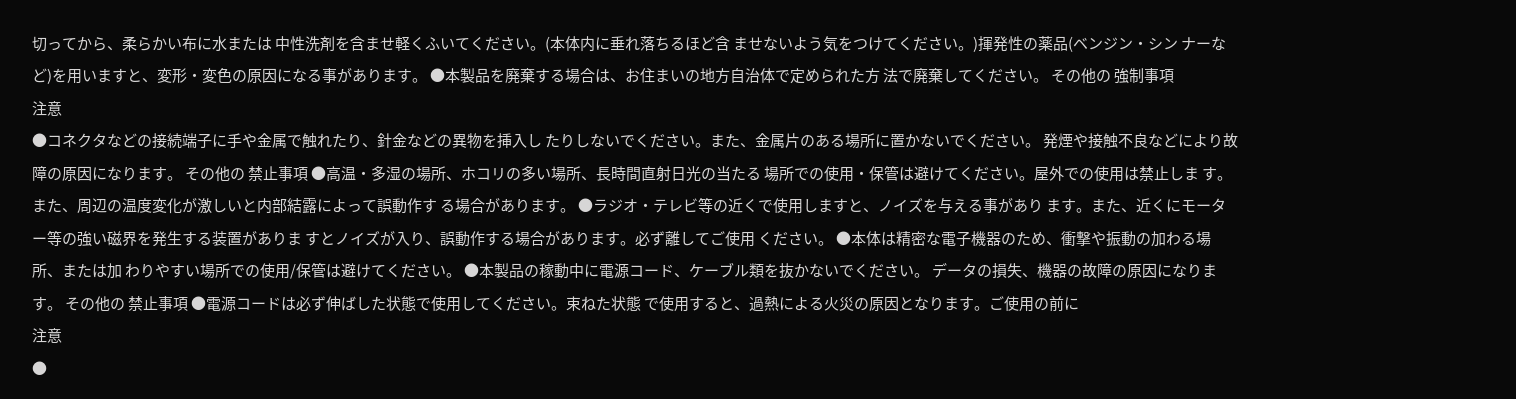切ってから、柔らかい布に水または 中性洗剤を含ませ軽くふいてください。(本体内に垂れ落ちるほど含 ませないよう気をつけてください。)揮発性の薬品(ベンジン・シン ナーなど)を用いますと、変形・変色の原因になる事があります。 ●本製品を廃棄する場合は、お住まいの地方自治体で定められた方 法で廃棄してください。 その他の 強制事項
注意
●コネクタなどの接続端子に手や金属で触れたり、針金などの異物を挿入し たりしないでください。また、金属片のある場所に置かないでください。 発煙や接触不良などにより故障の原因になります。 その他の 禁止事項 ●高温・多湿の場所、ホコリの多い場所、長時間直射日光の当たる 場所での使用・保管は避けてください。屋外での使用は禁止しま す。また、周辺の温度変化が激しいと内部結露によって誤動作す る場合があります。 ●ラジオ・テレビ等の近くで使用しますと、ノイズを与える事があり ます。また、近くにモーター等の強い磁界を発生する装置がありま すとノイズが入り、誤動作する場合があります。必ず離してご使用 ください。 ●本体は精密な電子機器のため、衝撃や振動の加わる場所、または加 わりやすい場所での使用/保管は避けてください。 ●本製品の稼動中に電源コード、ケーブル類を抜かないでください。 データの損失、機器の故障の原因になります。 その他の 禁止事項 ●電源コードは必ず伸ばした状態で使用してください。束ねた状態 で使用すると、過熱による火災の原因となります。ご使用の前に
注意
●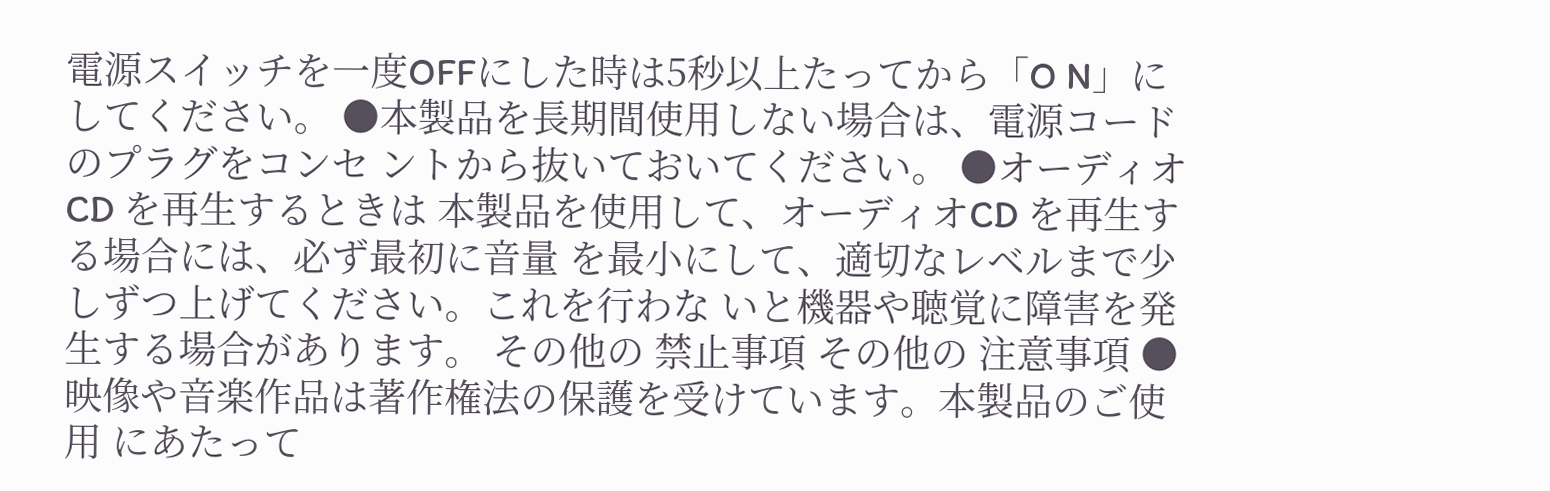電源スイッチを一度OFFにした時は5秒以上たってから「O N」にしてください。 ●本製品を長期間使用しない場合は、電源コードのプラグをコンセ ントから抜いておいてください。 ●オーディオ CD を再生するときは 本製品を使用して、オーディオCD を再生する場合には、必ず最初に音量 を最小にして、適切なレベルまで少しずつ上げてください。これを行わな いと機器や聴覚に障害を発生する場合があります。 その他の 禁止事項 その他の 注意事項 ●映像や音楽作品は著作権法の保護を受けています。本製品のご使用 にあたって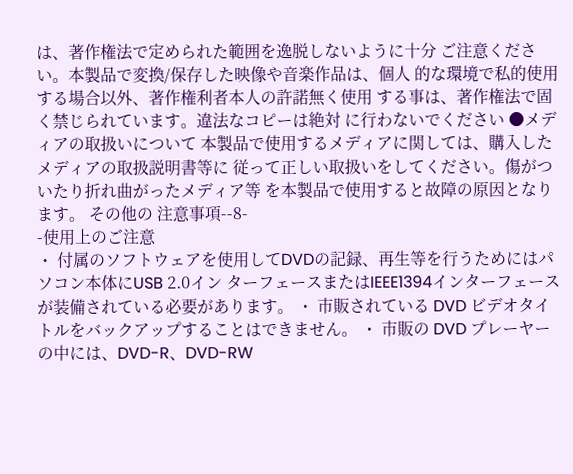は、著作権法で定められた範囲を逸脱しないように十分 ご注意ください。本製品で変換/保存した映像や音楽作品は、個人 的な環境で私的使用する場合以外、著作権利者本人の許諾無く使用 する事は、著作権法で固く禁じられています。違法なコピーは絶対 に行わないでください ●メディアの取扱いについて 本製品で使用するメディアに関しては、購入したメディアの取扱説明書等に 従って正しい取扱いをしてください。傷がついたり折れ曲がったメディア等 を本製品で使用すると故障の原因となります。 その他の 注意事項--8-
-使用上のご注意
・ 付属のソフトウェアを使用してDVDの記録、再生等を行うためにはパソコン本体にUSB 2.0イン ターフェースまたはIEEE1394インターフェースが装備されている必要があります。 ・ 市販されている DVD ビデオタイトルをバックアップすることはできません。 ・ 市販の DVD プレーヤーの中には、DVD-R、DVD-RW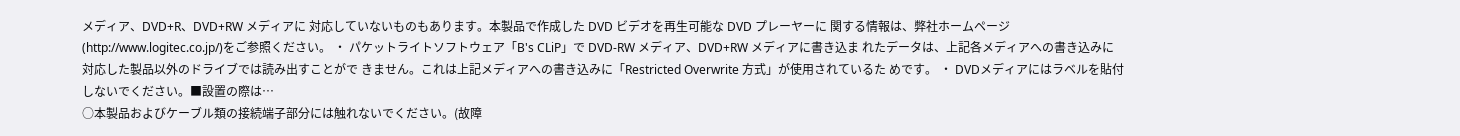メディア、DVD+R、DVD+RW メディアに 対応していないものもあります。本製品で作成した DVD ビデオを再生可能な DVD プレーヤーに 関する情報は、弊社ホームページ(http://www.logitec.co.jp/)をご参照ください。 ・ パケットライトソフトウェア「B's CLiP」で DVD-RW メディア、DVD+RW メディアに書き込ま れたデータは、上記各メディアへの書き込みに対応した製品以外のドライブでは読み出すことがで きません。これは上記メディアへの書き込みに「Restricted Overwrite 方式」が使用されているた めです。 ・ DVDメディアにはラベルを貼付しないでください。■設置の際は…
○本製品およびケーブル類の接続端子部分には触れないでください。(故障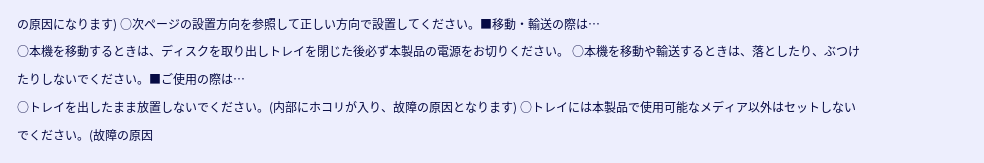の原因になります) ○次ページの設置方向を参照して正しい方向で設置してください。■移動・輸送の際は…
○本機を移動するときは、ディスクを取り出しトレイを閉じた後必ず本製品の電源をお切りください。 ○本機を移動や輸送するときは、落としたり、ぶつけたりしないでください。■ご使用の際は…
○トレイを出したまま放置しないでください。(内部にホコリが入り、故障の原因となります) ○トレイには本製品で使用可能なメディア以外はセットしないでください。(故障の原因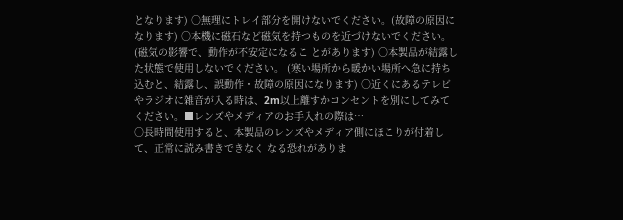となります) ○無理にトレイ部分を開けないでください。(故障の原因になります) ○本機に磁石など磁気を持つものを近づけないでください。(磁気の影響で、動作が不安定になるこ とがあります) ○本製品が結露した状態で使用しないでください。 (寒い場所から暖かい場所へ急に持ち込むと、結露し、誤動作・故障の原因になります) ○近くにあるテレビやラジオに雑音が入る時は、2m以上離すかコンセントを別にしてみてください。■レンズやメディアのお手入れの際は…
○長時間使用すると、本製品のレンズやメディア側にほこりが付着して、正常に読み書きできなく なる恐れがありま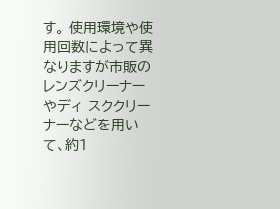す。 使用環境や使用回数によって異なりますが市販のレンズクリーナーやディ スククリーナーなどを用いて、約1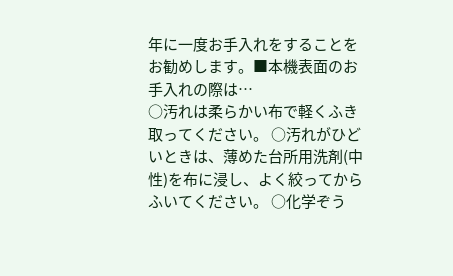年に一度お手入れをすることをお勧めします。■本機表面のお手入れの際は…
○汚れは柔らかい布で軽くふき取ってください。 ○汚れがひどいときは、薄めた台所用洗剤(中性)を布に浸し、よく絞ってからふいてください。 ○化学ぞう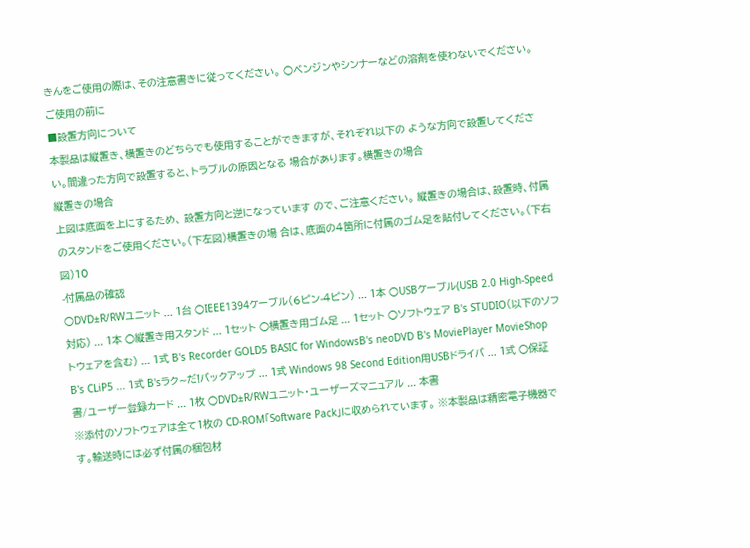きんをご使用の際は、その注意書きに従ってください。 ○ベンジンやシンナーなどの溶剤を使わないでください。ご使用の前に
■設置方向について
本製品は縦置き、横置きのどちらでも使用することができますが、それぞれ以下の ような方向で設置してください。間違った方向で設置すると、トラブルの原因となる 場合があります。横置きの場合
縦置きの場合
上図は底面を上にするため、 設置方向と逆になっています ので、ご注意ください。 縦置きの場合は、設置時、付属のスタンドをご使用ください。(下左図)横置きの場 合は、底面の4箇所に付属のゴム足を貼付してください。(下右図)10
-付属品の確認
○DVD±R/RWユニット ... 1台 ○IEEE1394ケーブル(6ピン-4ピン) ... 1本 ○USBケーブル(USB 2.0 High-Speed対応) ... 1本 ○縦置き用スタンド ... 1セット ○横置き用ゴム足 ... 1セット ○ソフトウェア B's STUDIO(以下のソフトウェアを含む) ... 1式 B's Recorder GOLD5 BASIC for WindowsB's neoDVD B's MoviePlayer MovieShop
B's CLiP5 ... 1式 B'sラク∼だ!バックアップ ... 1式 Windows 98 Second Edition用USBドライバ ... 1式 ○保証書/ユーザー登録カード ... 1枚 ○DVD±R/RWユニット・ユーザーズマニュアル ... 本書
※添付のソフトウェアは全て1枚の CD-ROM「Software Pack」に収められています。 ※本製品は精密電子機器です。輸送時には必ず付属の梱包材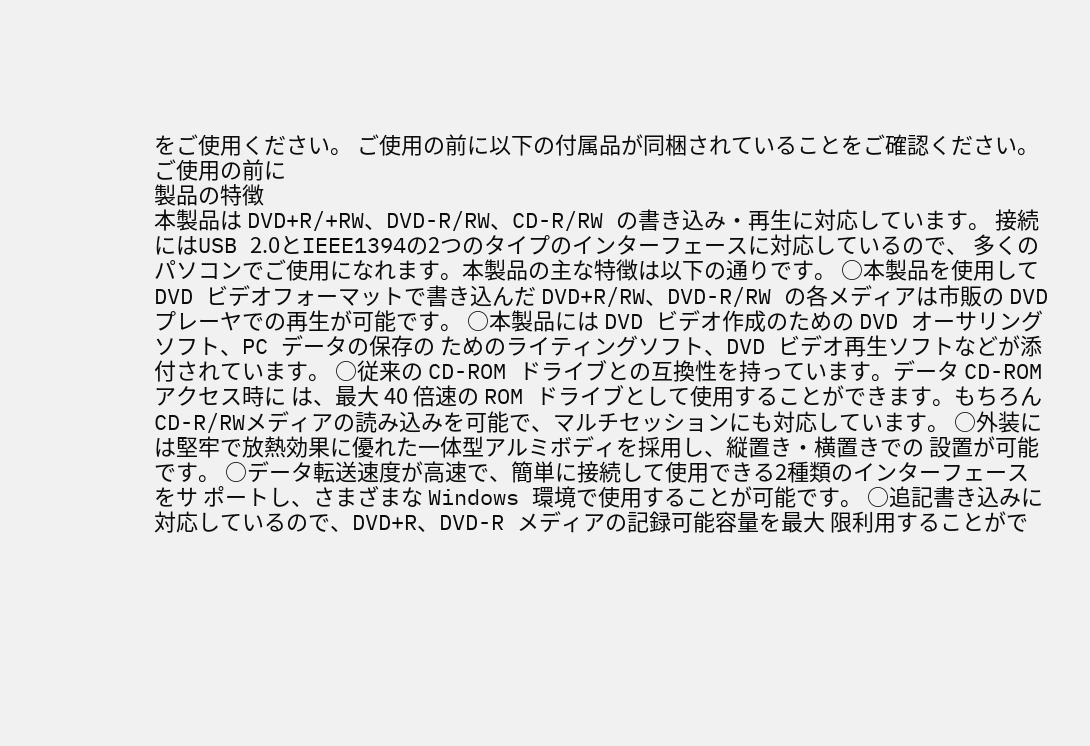をご使用ください。 ご使用の前に以下の付属品が同梱されていることをご確認ください。
ご使用の前に
製品の特徴
本製品は DVD+R/+RW、DVD-R/RW、CD-R/RW の書き込み・再生に対応しています。 接続にはUSB 2.0とIEEE1394の2つのタイプのインターフェースに対応しているので、 多くのパソコンでご使用になれます。本製品の主な特徴は以下の通りです。 ○本製品を使用して DVD ビデオフォーマットで書き込んだ DVD+R/RW、DVD-R/RW の各メディアは市販の DVD プレーヤでの再生が可能です。 ○本製品には DVD ビデオ作成のための DVD オーサリングソフト、PC データの保存の ためのライティングソフト、DVD ビデオ再生ソフトなどが添付されています。 ○従来の CD-ROM ドライブとの互換性を持っています。データ CD-ROM アクセス時に は、最大 40 倍速の ROM ドライブとして使用することができます。もちろん CD-R/RWメディアの読み込みを可能で、マルチセッションにも対応しています。 ○外装には堅牢で放熱効果に優れた一体型アルミボディを採用し、縦置き・横置きでの 設置が可能です。 ○データ転送速度が高速で、簡単に接続して使用できる2種類のインターフェースをサ ポートし、さまざまな Windows 環境で使用することが可能です。 ○追記書き込みに対応しているので、DVD+R、DVD-R メディアの記録可能容量を最大 限利用することがで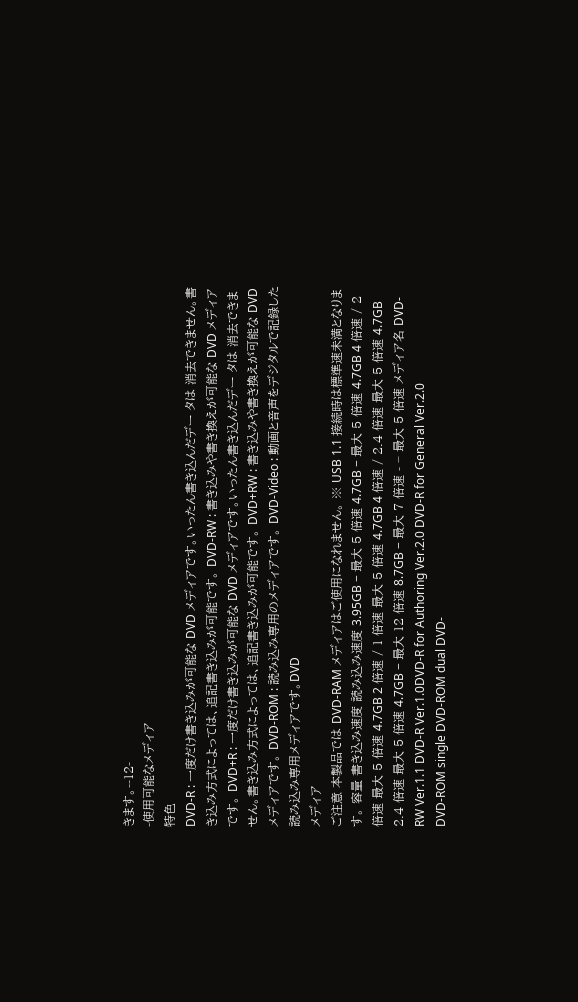きます。--12-
-使用可能なメディア
特色
DVD-R : 一度だけ書き込みが可能な DVD メディアです。いったん書き込んだデー タは 消去できません。書き込み方式によっては、追記書き込みが可能です。 DVD-RW : 書き込みや書き換えが可能な DVD メディアです。 DVD+R : 一度だけ書き込みが可能な DVD メディアです。いったん書き込んだデー タは 消去できません。書き込み方式によっては、追記書き込みが可能です。 DVD+RW : 書き込みや書き換えが可能な DVD メディアです。 DVD-ROM : 読み込み専用のメディアです。 DVD-Video : 動画と音声をデジタルで記録した読み込み専用メディアです。DVD
メディア
ご注意 本製品では DVD-RAM メディアはご使用になれません。 ※ USB 1.1 接続時は標準速未満となります。 容量 書き込み速度 読み込み速度 3.95GB − 最大 5 倍速 4.7GB − 最大 5 倍速 4.7GB 4 倍速 / 2 倍速 最大 5 倍速 4.7GB 2 倍速 / 1 倍速 最大 5 倍速 4.7GB 4 倍速 / 2.4 倍速 最大 5 倍速 4.7GB 2.4 倍速 最大 5 倍速 4.7GB − 最大 12 倍速 8.7GB − 最大 7 倍速 - − 最大 5 倍速 メディア名 DVD-RW Ver.1.1 DVD-R Ver.1.0DVD-R for Authoring Ver.2.0 DVD-R for General Ver.2.0
DVD-ROM single DVD-ROM dual DVD-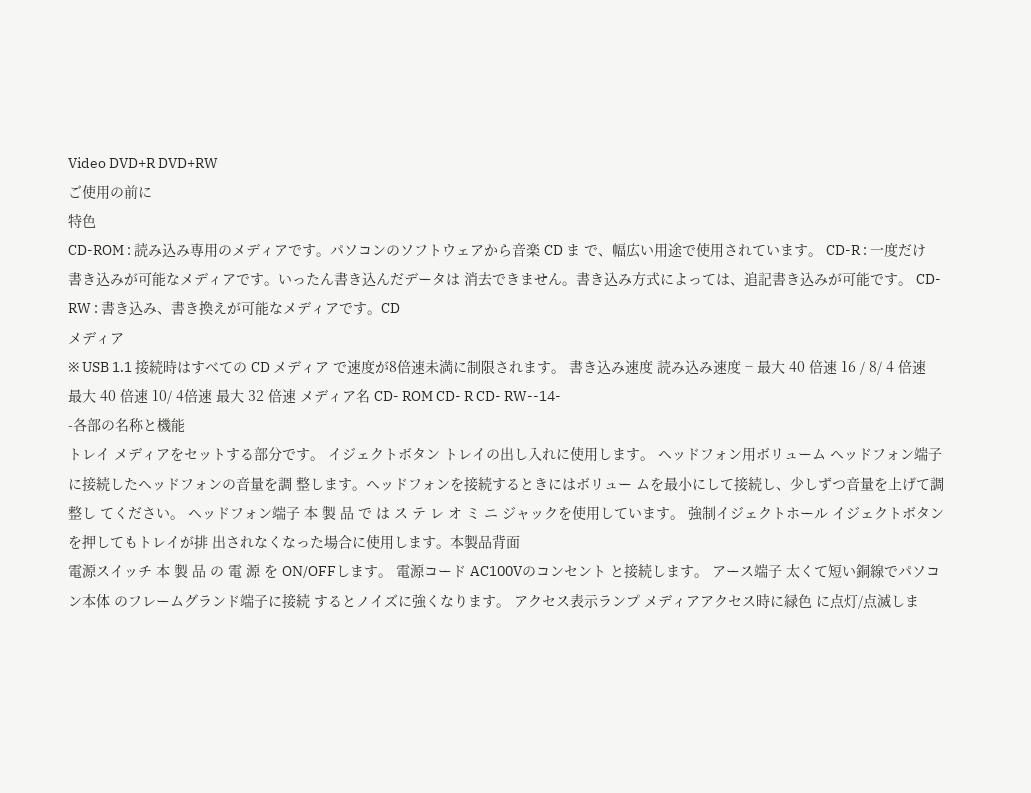Video DVD+R DVD+RW
ご使用の前に
特色
CD-ROM : 読み込み専用のメディアです。パソコンのソフトウェアから音楽 CD ま で、幅広い用途で使用されています。 CD-R : 一度だけ書き込みが可能なメディアです。いったん書き込んだデータは 消去できません。書き込み方式によっては、追記書き込みが可能です。 CD-RW : 書き込み、書き換えが可能なメディアです。CD
メディア
※ USB 1.1 接続時はすべての CD メディア で速度が8倍速未満に制限されます。 書き込み速度 読み込み速度 − 最大 40 倍速 16 / 8/ 4 倍速 最大 40 倍速 10/ 4倍速 最大 32 倍速 メディア名 CD- ROM CD- R CD- RW--14-
-各部の名称と機能
トレイ メディアをセットする部分です。 イジェクトボタン トレイの出し入れに使用します。 ヘッドフォン用ボリューム ヘッドフォン端子に接続したヘッドフォンの音量を調 整します。ヘッドフォンを接続するときにはボリュー ムを最小にして接続し、少しずつ音量を上げて調整し てください。 ヘッドフォン端子 本 製 品 で は ス テ レ オ ミ ニ ジャックを使用しています。 強制イジェクトホール イジェクトボタンを押してもトレイが排 出されなくなった場合に使用します。本製品背面
電源スイッチ 本 製 品 の 電 源 を ON/OFFします。 電源コード AC100Vのコンセント と接続します。 アース端子 太くて短い銅線でパソコン本体 のフレームグランド端子に接続 するとノイズに強くなります。 アクセス表示ランプ メディアアクセス時に緑色 に点灯/点滅しま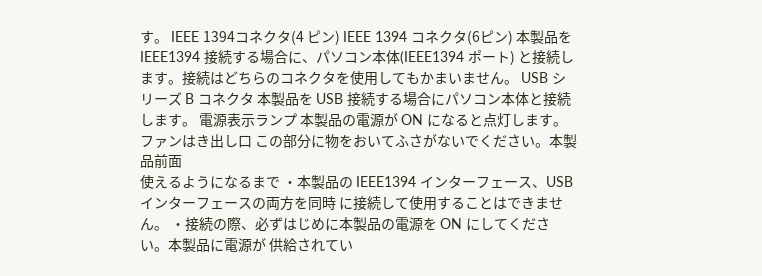す。 IEEE 1394コネクタ(4 ピン) IEEE 1394 コネクタ(6ピン) 本製品を IEEE1394 接続する場合に、パソコン本体(IEEE1394 ポート) と接続します。接続はどちらのコネクタを使用してもかまいません。 USB シリーズ B コネクタ 本製品を USB 接続する場合にパソコン本体と接続します。 電源表示ランプ 本製品の電源が ON になると点灯します。 ファンはき出し口 この部分に物をおいてふさがないでください。本製品前面
使えるようになるまで ・本製品の IEEE1394 インターフェース、USB インターフェースの両方を同時 に接続して使用することはできません。 ・接続の際、必ずはじめに本製品の電源を ON にしてください。本製品に電源が 供給されてい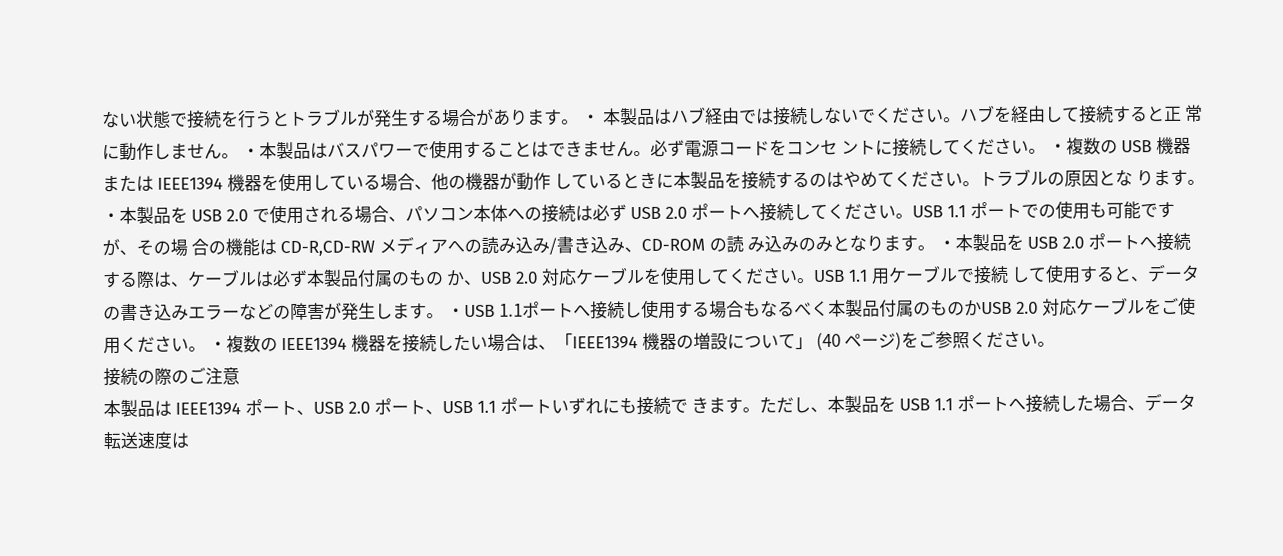ない状態で接続を行うとトラブルが発生する場合があります。 ・ 本製品はハブ経由では接続しないでください。ハブを経由して接続すると正 常に動作しません。 ・本製品はバスパワーで使用することはできません。必ず電源コードをコンセ ントに接続してください。 ・複数の USB 機器または IEEE1394 機器を使用している場合、他の機器が動作 しているときに本製品を接続するのはやめてください。トラブルの原因とな ります。 ・本製品を USB 2.0 で使用される場合、パソコン本体への接続は必ず USB 2.0 ポートへ接続してください。USB 1.1 ポートでの使用も可能ですが、その場 合の機能は CD-R,CD-RW メディアへの読み込み/書き込み、CD-ROM の読 み込みのみとなります。 ・本製品を USB 2.0 ポートへ接続する際は、ケーブルは必ず本製品付属のもの か、USB 2.0 対応ケーブルを使用してください。USB 1.1 用ケーブルで接続 して使用すると、データの書き込みエラーなどの障害が発生します。 ・USB 1.1ポートへ接続し使用する場合もなるべく本製品付属のものかUSB 2.0 対応ケーブルをご使用ください。 ・複数の IEEE1394 機器を接続したい場合は、「IEEE1394 機器の増設について」 (40 ページ)をご参照ください。
接続の際のご注意
本製品は IEEE1394 ポート、USB 2.0 ポート、USB 1.1 ポートいずれにも接続で きます。ただし、本製品を USB 1.1 ポートへ接続した場合、データ転送速度は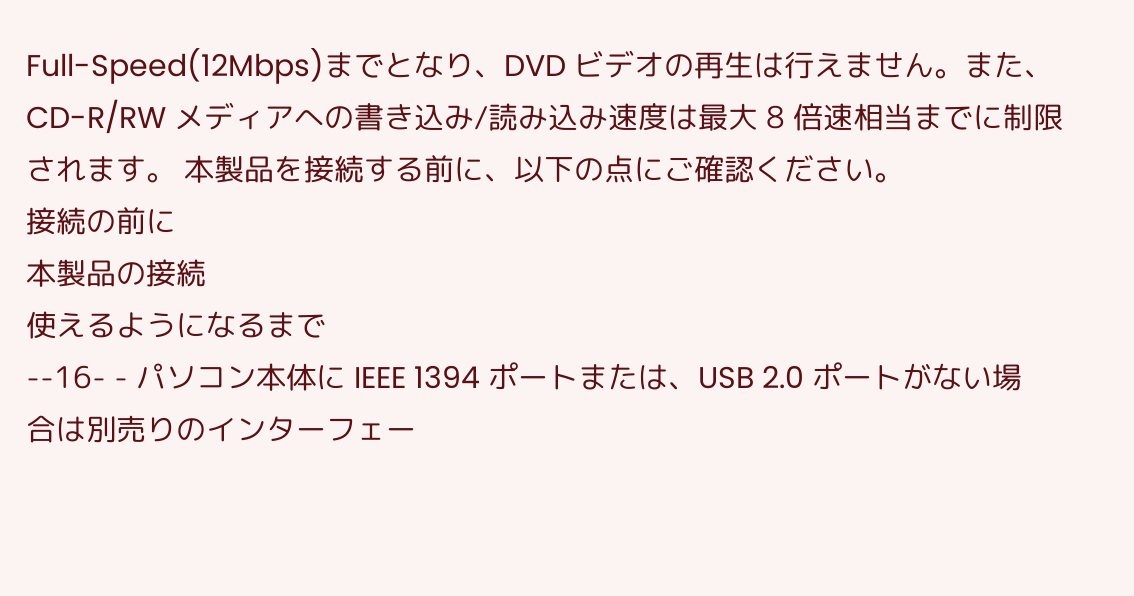Full-Speed(12Mbps)までとなり、DVD ビデオの再生は行えません。また、CD-R/RW メディアへの書き込み/読み込み速度は最大 8 倍速相当までに制限されます。 本製品を接続する前に、以下の点にご確認ください。
接続の前に
本製品の接続
使えるようになるまで
--16- - パソコン本体に IEEE 1394 ポートまたは、USB 2.0 ポートがない場合は別売りのインターフェー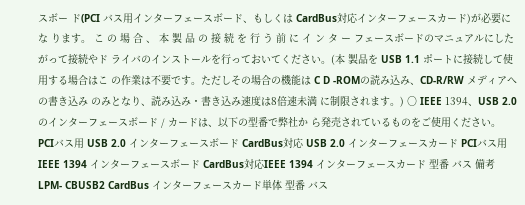スボー ド(PCI バス用インターフェースボード、もしくは CardBus対応インターフェースカード)が必要にな ります。 こ の 場 合 、 本 製 品 の 接 続 を 行 う 前 に イ ン タ ー フェースボードのマニュアルにしたがって接続やド ライバのインストールを行っておいてください。(本 製品を USB 1.1 ポートに接続して使用する場合はこ の作業は不要です。ただしその場合の機能は C D -ROMの読み込み、CD-R/RW メディアへの書き込み のみとなり、読み込み・書き込み速度は8倍速未満 に制限されます。) ○ IEEE 1394、USB 2.0 のインターフェースボード / カードは、以下の型番で弊社か ら発売されているものをご使用ください。 PCIバス用 USB 2.0 インターフェースボード CardBus対応 USB 2.0 インターフェースカード PCIバス用 IEEE 1394 インターフェースボード CardBus対応IEEE 1394 インターフェースカード 型番 バス 備考 LPM- CBUSB2 CardBus インターフェースカード単体 型番 バス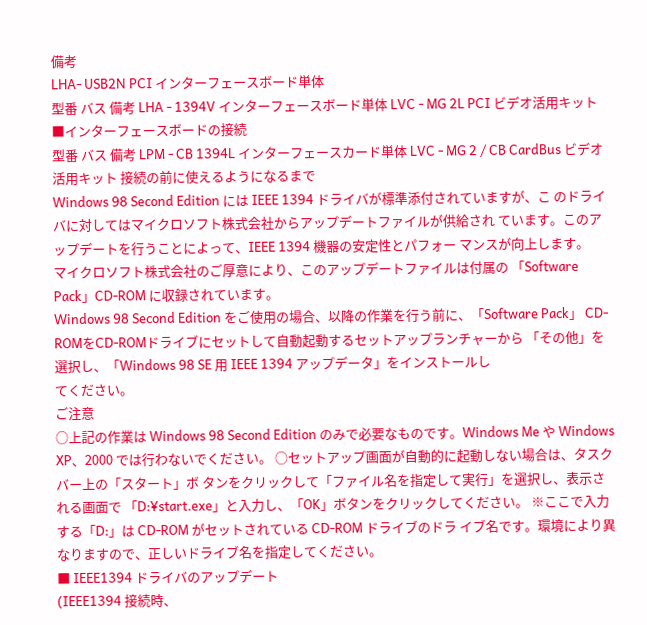備考
LHA- USB2N PCI インターフェースボード単体
型番 バス 備考 LHA - 1394V インターフェースボード単体 LVC - MG 2L PCI ビデオ活用キット
■インターフェースボードの接続
型番 バス 備考 LPM - CB 1394L インターフェースカード単体 LVC - MG 2 / CB CardBus ビデオ活用キット 接続の前に使えるようになるまで
Windows 98 Second Edition には IEEE 1394 ドライバが標準添付されていますが、こ のドライバに対してはマイクロソフト株式会社からアップデートファイルが供給され ています。このアップデートを行うことによって、IEEE 1394 機器の安定性とパフォー マンスが向上します。
マイクロソフト株式会社のご厚意により、このアップデートファイルは付属の 「Software Pack」CD-ROM に収録されています。
Windows 98 Second Edition をご使用の場合、以降の作業を行う前に、「Software Pack」 CD-ROMをCD-ROMドライブにセットして自動起動するセットアップランチャーから 「その他」を選択し、「Windows 98 SE 用 IEEE 1394 アップデータ」をインストールし
てください。
ご注意
○上記の作業は Windows 98 Second Edition のみで必要なものです。Windows Me や Windows XP、2000 では行わないでください。 ○セットアップ画面が自動的に起動しない場合は、タスクバー上の「スタート」ボ タンをクリックして「ファイル名を指定して実行」を選択し、表示される画面で 「D:¥start.exe」と入力し、「OK」ボタンをクリックしてください。 ※ここで入力する「D:」は CD-ROM がセットされている CD-ROM ドライブのドラ イブ名です。環境により異なりますので、正しいドライブ名を指定してください。
■ IEEE1394 ドライバのアップデート
(IEEE1394 接続時、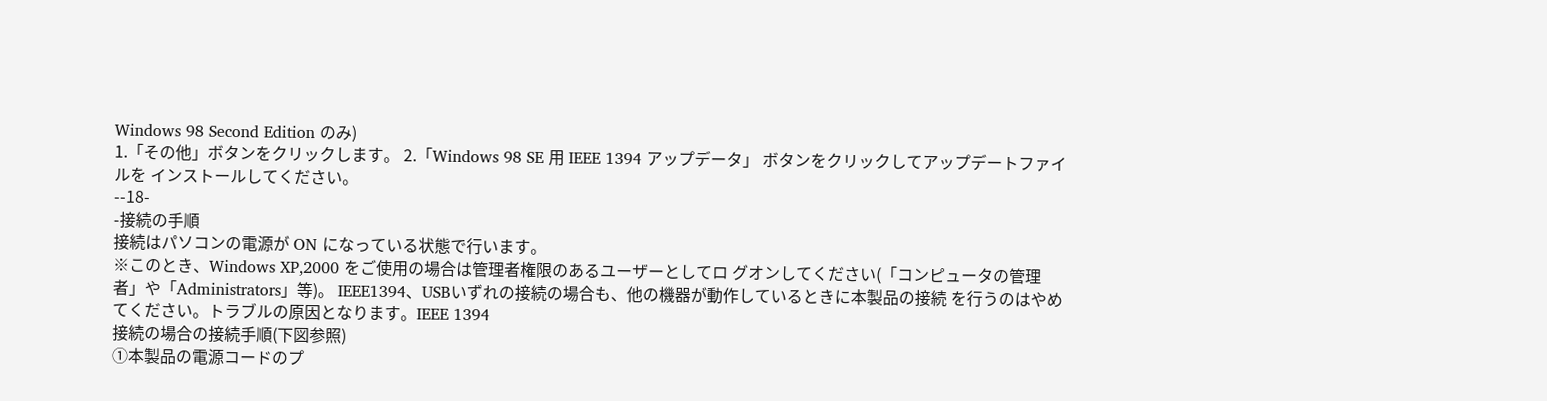Windows 98 Second Edition のみ)
1.「その他」ボタンをクリックします。 2.「Windows 98 SE 用 IEEE 1394 アップデータ」 ボタンをクリックしてアップデートファイルを インストールしてください。
--18-
-接続の手順
接続はパソコンの電源が ON になっている状態で行います。
※このとき、Windows XP,2000 をご使用の場合は管理者権限のあるユーザーとしてロ グオンしてください(「コンピュータの管理者」や「Administrators」等)。 IEEE1394、USBいずれの接続の場合も、他の機器が動作しているときに本製品の接続 を行うのはやめてください。トラブルの原因となります。IEEE 1394
接続の場合の接続手順(下図参照)
①本製品の電源コードのプ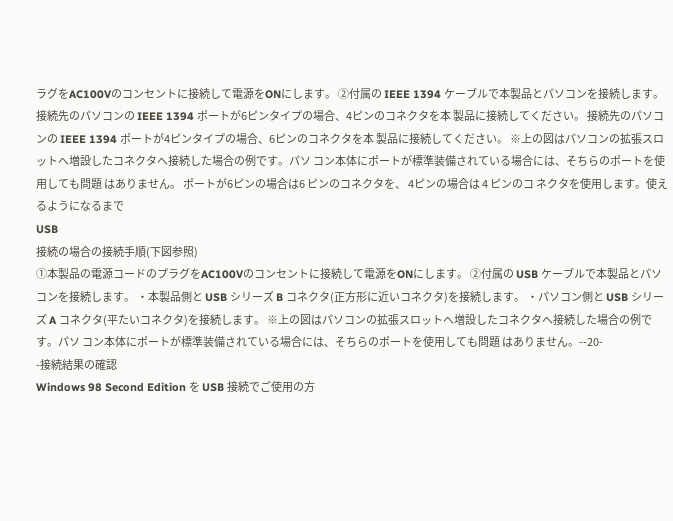ラグをAC100Vのコンセントに接続して電源をONにします。 ②付属の IEEE 1394 ケーブルで本製品とパソコンを接続します。 接続先のパソコンの IEEE 1394 ポートが6ピンタイプの場合、4ピンのコネクタを本 製品に接続してください。 接続先のパソコンの IEEE 1394 ポートが4ピンタイプの場合、6ピンのコネクタを本 製品に接続してください。 ※上の図はパソコンの拡張スロットへ増設したコネクタへ接続した場合の例です。パソ コン本体にポートが標準装備されている場合には、そちらのポートを使用しても問題 はありません。 ポートが6ピンの場合は6 ピンのコネクタを、 4ピンの場合は 4 ピンのコ ネクタを使用します。使えるようになるまで
USB
接続の場合の接続手順(下図参照)
①本製品の電源コードのプラグをAC100Vのコンセントに接続して電源をONにします。 ②付属の USB ケーブルで本製品とパソコンを接続します。 ・本製品側と USB シリーズ B コネクタ(正方形に近いコネクタ)を接続します。 ・パソコン側と USB シリーズ A コネクタ(平たいコネクタ)を接続します。 ※上の図はパソコンの拡張スロットへ増設したコネクタへ接続した場合の例です。パソ コン本体にポートが標準装備されている場合には、そちらのポートを使用しても問題 はありません。--20-
-接続結果の確認
Windows 98 Second Edition を USB 接続でご使用の方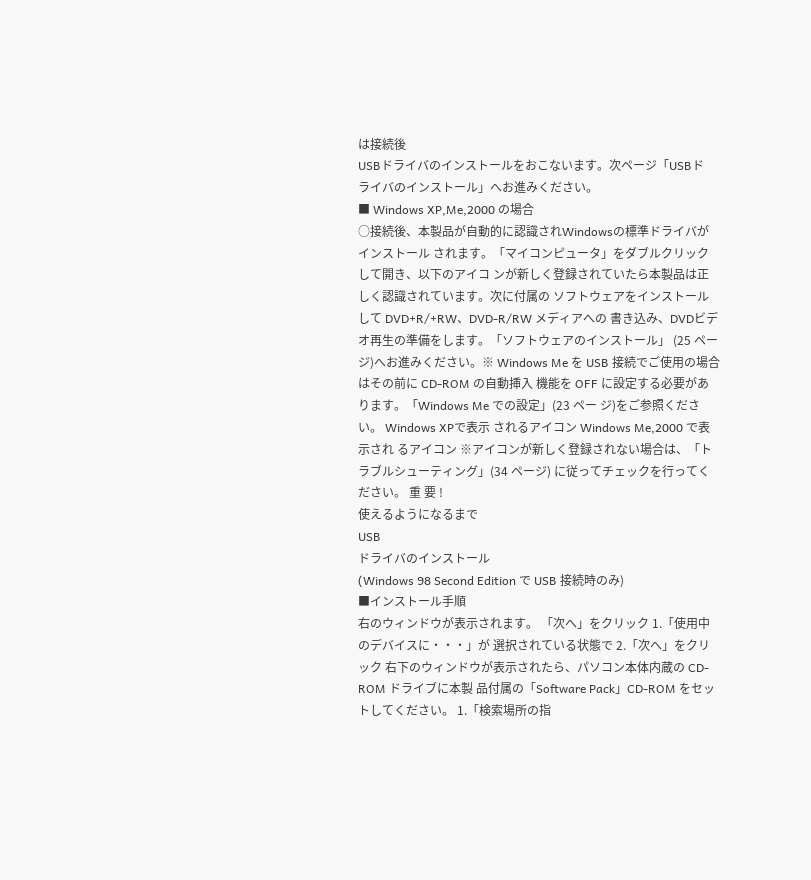は接続後
USBドライバのインストールをおこないます。次ページ「USBド
ライバのインストール」へお進みください。
■ Windows XP,Me,2000 の場合
○接続後、本製品が自動的に認識されWindowsの標準ドライバがインストール されます。「マイコンピュータ」をダブルクリックして開き、以下のアイコ ンが新しく登録されていたら本製品は正しく認識されています。次に付属の ソフトウェアをインストールして DVD+R/+RW、DVD-R/RW メディアへの 書き込み、DVDビデオ再生の準備をします。「ソフトウェアのインストール」 (25 ページ)へお進みください。※ Windows Me を USB 接続でご使用の場合はその前に CD-ROM の自動挿入 機能を OFF に設定する必要があります。「Windows Me での設定」(23 ペー ジ)をご参照ください。 Windows XPで表示 されるアイコン Windows Me,2000 で表示され るアイコン ※アイコンが新しく登録されない場合は、「トラブルシューティング」(34 ページ) に従ってチェックを行ってください。 重 要 !
使えるようになるまで
USB
ドライバのインストール
(Windows 98 Second Edition で USB 接続時のみ)
■インストール手順
右のウィンドウが表示されます。 「次へ」をクリック 1.「使用中のデバイスに・・・」が 選択されている状態で 2.「次へ」をクリック 右下のウィンドウが表示されたら、パソコン本体内蔵の CD-ROM ドライブに本製 品付属の「Software Pack」CD-ROM をセットしてください。 1.「検索場所の指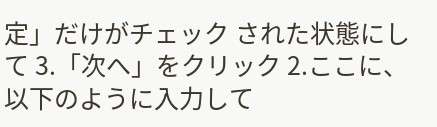定」だけがチェック された状態にして 3.「次へ」をクリック 2.ここに、以下のように入力して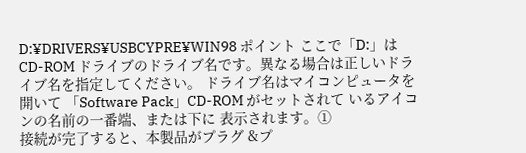D:¥DRIVERS¥USBCYPRE¥WIN98 ポイント ここで「D:」は CD-ROM ドライブのドライブ名です。異なる場合は正しいドラ イブ名を指定してください。 ドライブ名はマイコンピュータを開いて 「Software Pack」CD-ROM がセットされて いるアイコンの名前の一番端、または下に 表示されます。①
接続が完了すると、本製品がプラグ &プ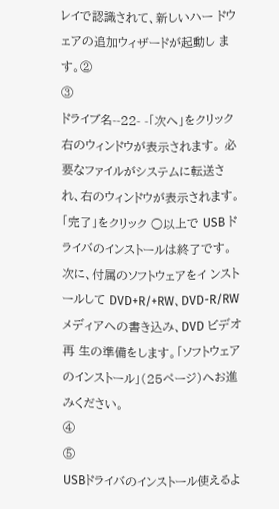レイで認識されて、新しいハー ドウェアの追加ウィザードが起動し ます。②
③
ドライブ名--22- -「次へ」をクリック 右のウィンドウが表示されます。 必要なファイルがシステムに転送さ れ、右のウィンドウが表示されます。 「完了」をクリック ○以上で USB ドライバのインストールは終了です。次に、付属のソフトウェアをイ ンストールして DVD+R/+RW、DVD-R/RW メディアへの書き込み、DVD ビデオ再 生の準備をします。「ソフトウェアのインストール」(25ページ)へお進みください。
④
⑤
USBドライバのインストール使えるよ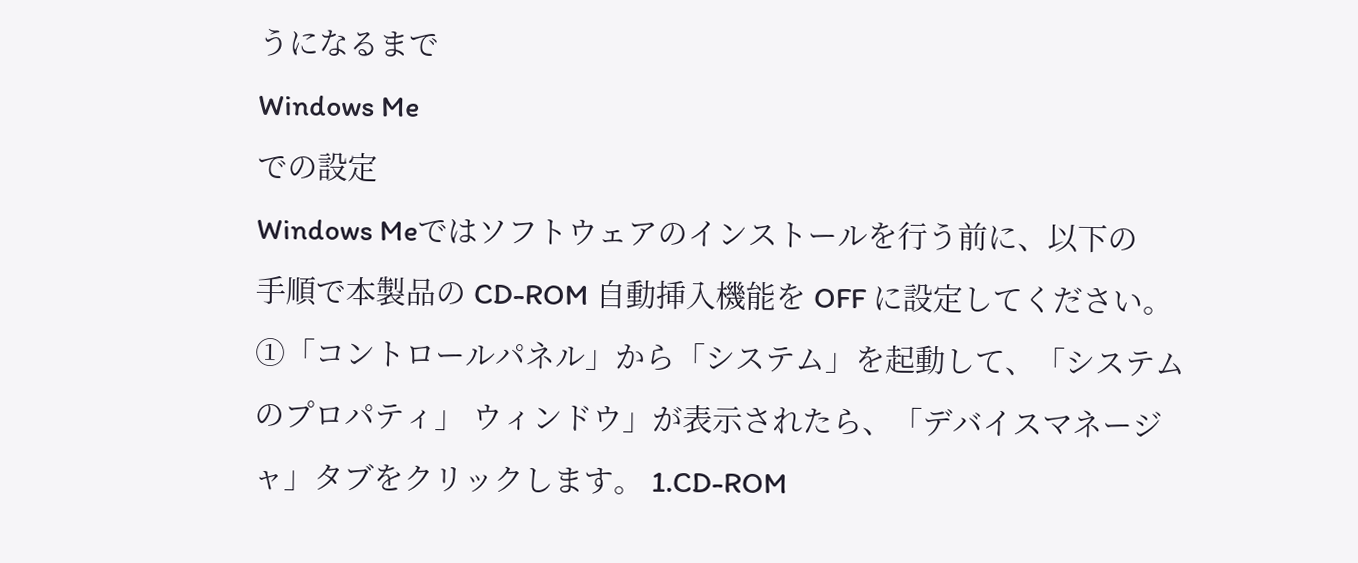うになるまで
Windows Me
での設定
Windows Meではソフトウェアのインストールを行う前に、以下の
手順で本製品の CD-ROM 自動挿入機能を OFF に設定してください。
①「コントロールパネル」から「システム」を起動して、「システムのプロパティ」 ウィンドウ」が表示されたら、「デバイスマネージャ」タブをクリックします。 1.CD-ROM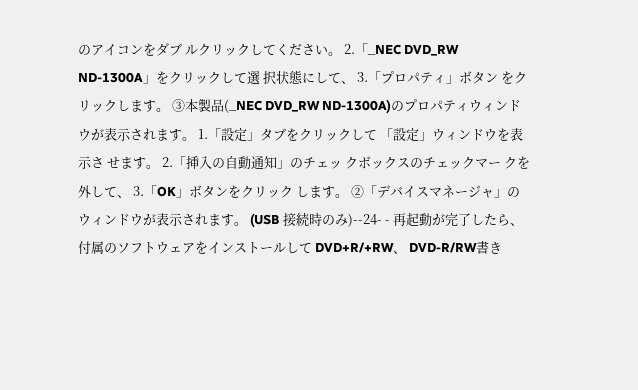のアイコンをダブ ルクリックしてください。 2.「_NEC DVD_RW ND-1300A」をクリックして選 択状態にして、 3.「プロパティ」ボタン をクリックします。 ③本製品(_NEC DVD_RW ND-1300A)のプロパティウィンドウが表示されます。 1.「設定」タブをクリックして 「設定」ウィンドウを表示さ せます。 2.「挿入の自動通知」のチェッ クボックスのチェックマー クを外して、 3.「OK」ボタンをクリック します。 ②「デバイスマネージャ」のウィンドウが表示されます。 (USB 接続時のみ)--24- - 再起動が完了したら、付属のソフトウェアをインストールして DVD+R/+RW、 DVD-R/RW書き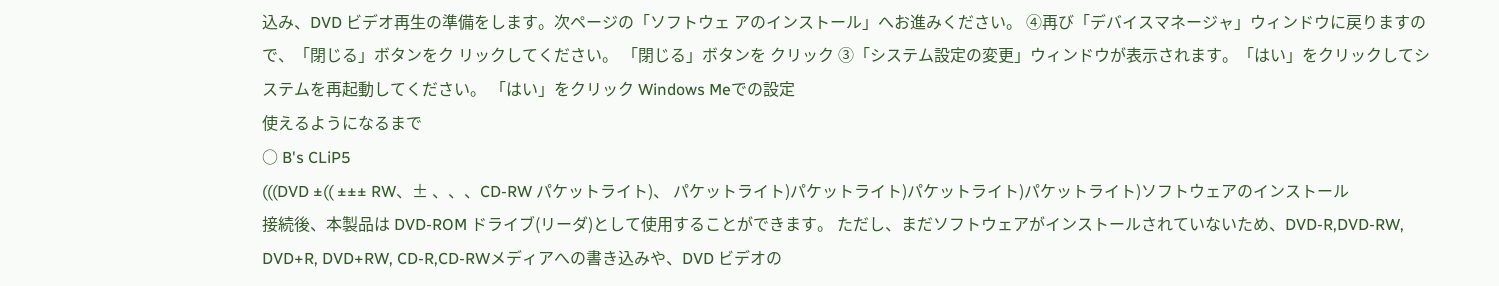込み、DVD ビデオ再生の準備をします。次ページの「ソフトウェ アのインストール」へお進みください。 ④再び「デバイスマネージャ」ウィンドウに戻りますので、「閉じる」ボタンをク リックしてください。 「閉じる」ボタンを クリック ③「システム設定の変更」ウィンドウが表示されます。「はい」をクリックしてシ ステムを再起動してください。 「はい」をクリック Windows Meでの設定
使えるようになるまで
○ B's CLiP5
(((DVD ±(( ±±± RW、± 、、、CD-RW パケットライト)、 パケットライト)パケットライト)パケットライト)パケットライト)ソフトウェアのインストール
接続後、本製品は DVD-ROM ドライブ(リーダ)として使用することができます。 ただし、まだソフトウェアがインストールされていないため、DVD-R,DVD-RW, DVD+R, DVD+RW, CD-R,CD-RWメディアへの書き込みや、DVD ビデオの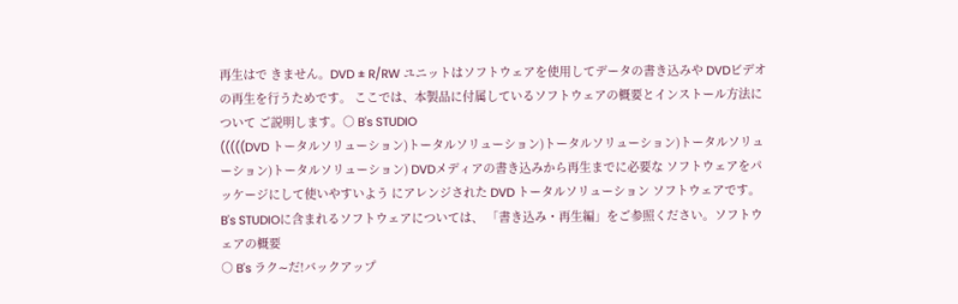再生はで きません。DVD ± R/RW ユニットはソフトウェアを使用してデータの書き込みや DVDビデオの再生を行うためです。 ここでは、本製品に付属しているソフトウェアの概要とインストール方法について ご説明します。○ B's STUDIO
(((((DVD トータルソリューション)トータルソリューション)トータルソリューション)トータルソリューション)トータルソリューション) DVDメディアの書き込みから再生までに必要な ソフトウェアをパッケージにして使いやすいよう にアレンジされた DVD トータルソリューション ソフトウェアです。 B's STUDIOに含まれるソフトウェアについては、 「書き込み・再生編」をご参照ください。ソフトウェアの概要
○ B's ラク∼だ!バックアップ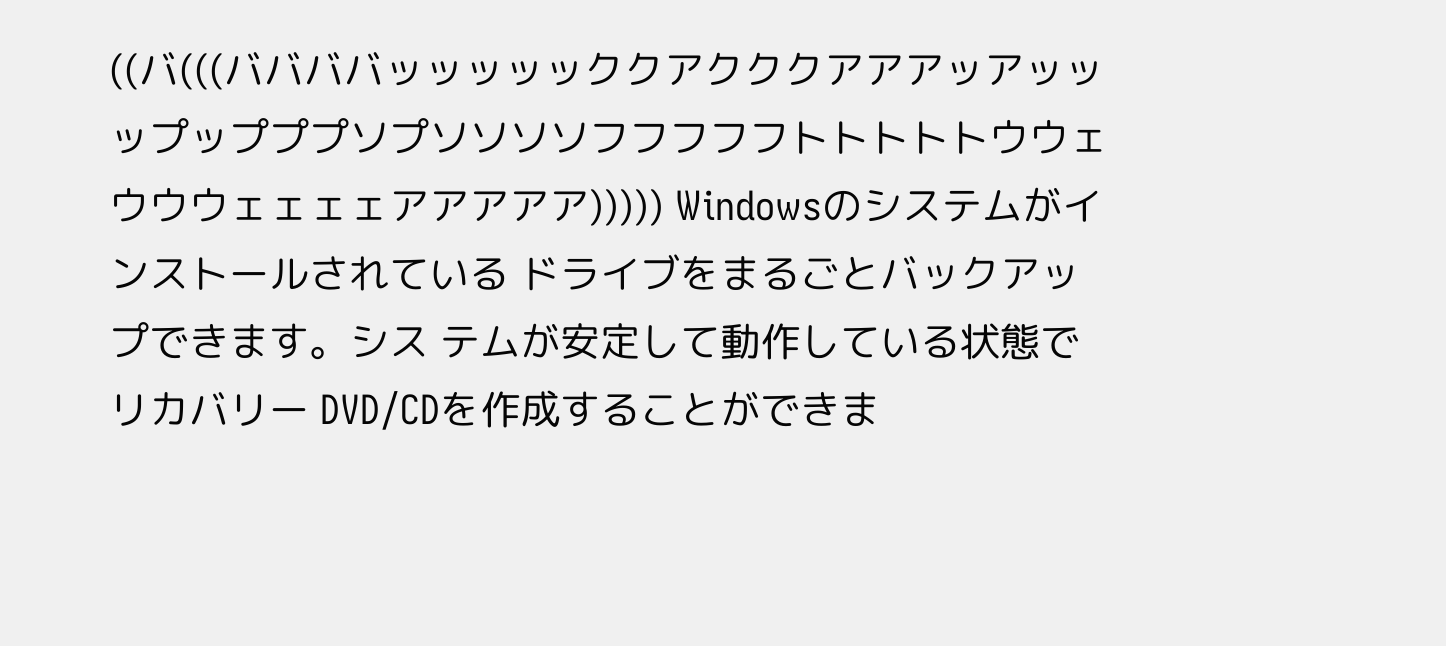((バ(((ババババッッッッッククアクククアアアッアッッップップププソプソソソソフフフフフトトトトトウウェウウウェェェェアアアアア))))) Windowsのシステムがインストールされている ドライブをまるごとバックアップできます。シス テムが安定して動作している状態でリカバリー DVD/CDを作成することができま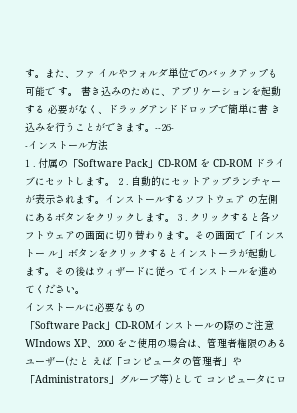す。また、ファ イルやフォルダ単位でのバックアップも可能で す。 書き込みのために、アプリケーションを起動する 必要がなく、ドラッグアンドドロップで簡単に書 き込みを行うことができます。--26-
-インストール方法
1 . 付属の「Software Pack」CD-ROM を CD-ROM ドライブにセットします。 2 . 自動的にセットアップランチャーが表示されます。インストールするソフトウェア の左側にあるボタンをクリックします。 3 . クリックすると各ソフトウェアの画面に切り替わります。その画面で「インストー ル」ボタンをクリックするとインストーラが起動します。その後はウィザードに従っ てインストールを進めてください。
インストールに必要なもの
「Software Pack」CD-ROMインストールの際のご注意
WIndows XP、2000 をご使用の場合は、管理者権限のあるユーザー(たと えば「コンピュータの管理者」や「Administrators」グループ等)として コンピュータにロ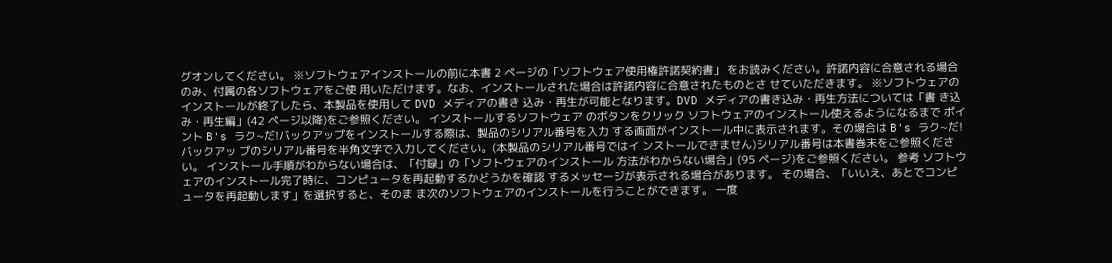グオンしてください。 ※ソフトウェアインストールの前に本書 2 ページの「ソフトウェア使用権許諾契約書」 をお読みください。許諾内容に合意される場合のみ、付属の各ソフトウェアをご使 用いただけます。なお、インストールされた場合は許諾内容に合意されたものとさ せていただきます。 ※ソフトウェアのインストールが終了したら、本製品を使用して DVD メディアの書き 込み・再生が可能となります。DVD メディアの書き込み・再生方法については「書 き込み・再生編」(42 ページ以降)をご参照ください。 インストールするソフトウェア のボタンをクリック ソフトウェアのインストール使えるようになるまで ポイント B's ラク∼だ!バックアップをインストールする際は、製品のシリアル番号を入力 する画面がインストール中に表示されます。その場合は B's ラク∼だ!バックアッ プのシリアル番号を半角文字で入力してください。(本製品のシリアル番号ではイ ンストールできません)シリアル番号は本書巻末をご参照ください。 インストール手順がわからない場合は、「付録」の「ソフトウェアのインストール 方法がわからない場合」(95 ページ)をご参照ください。 参考 ソフトウェアのインストール完了時に、コンピュータを再起動するかどうかを確認 するメッセージが表示される場合があります。 その場合、「いいえ、あとでコンピュータを再起動します」を選択すると、そのま ま次のソフトウェアのインストールを行うことができます。 一度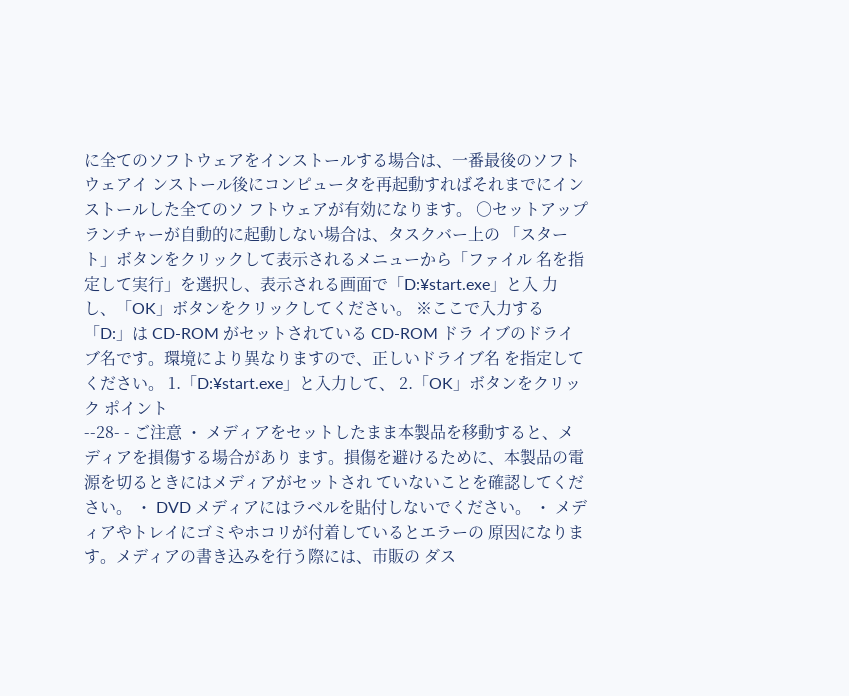に全てのソフトウェアをインストールする場合は、一番最後のソフトウェアイ ンストール後にコンピュータを再起動すればそれまでにインストールした全てのソ フトウェアが有効になります。 ○セットアップランチャーが自動的に起動しない場合は、タスクバー上の 「スタート」ボタンをクリックして表示されるメニューから「ファイル 名を指定して実行」を選択し、表示される画面で「D:¥start.exe」と入 力し、「OK」ボタンをクリックしてください。 ※ここで入力する「D:」は CD-ROM がセットされている CD-ROM ドラ イブのドライブ名です。環境により異なりますので、正しいドライブ名 を指定してください。 1.「D:¥start.exe」と入力して、 2.「OK」ボタンをクリック ポイント
--28- - ご注意 ・ メディアをセットしたまま本製品を移動すると、メディアを損傷する場合があり ます。損傷を避けるために、本製品の電源を切るときにはメディアがセットされ ていないことを確認してください。 ・ DVD メディアにはラベルを貼付しないでください。 ・ メディアやトレイにゴミやホコリが付着しているとエラーの 原因になります。メディアの書き込みを行う際には、市販の ダス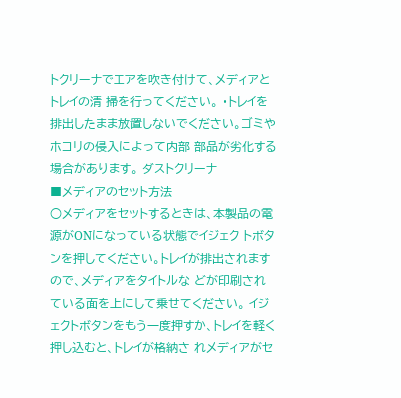トクリーナでエアを吹き付けて、メディアとトレイの清 掃を行ってください。 ・トレイを排出したまま放置しないでください。ゴミやホコリの侵入によって内部 部品が劣化する場合があります。 ダストクリーナ
■メディアのセット方法
○メディアをセットするときは、本製品の電源がONになっている状態でイジェク トボタンを押してください。トレイが排出されますので、メディアをタイトルな どが印刷されている面を上にして乗せてください。 イジェクトボタンをもう一度押すか、トレイを軽く押し込むと、トレイが格納さ れメディアがセ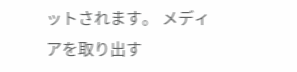ットされます。 メディアを取り出す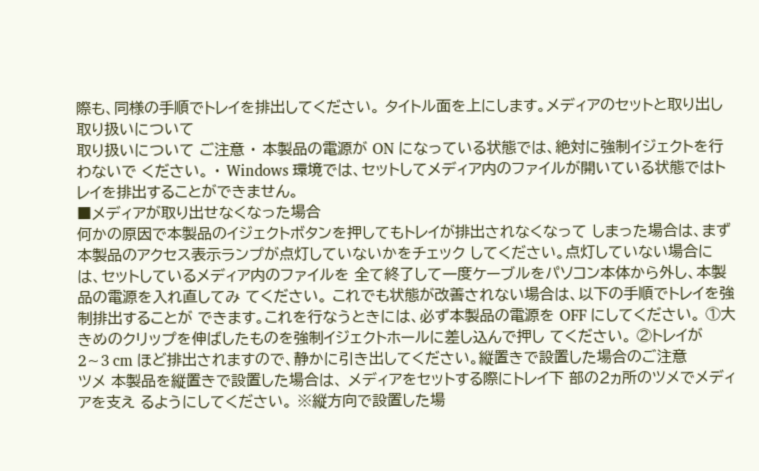際も、同様の手順でトレイを排出してください。 タイトル面を上にします。メディアのセットと取り出し
取り扱いについて
取り扱いについて ご注意 ・ 本製品の電源が ON になっている状態では、絶対に強制イジェクトを行わないで ください。 ・ Windows 環境では、セットしてメディア内のファイルが開いている状態ではト レイを排出することができません。
■メディアが取り出せなくなった場合
何かの原因で本製品のイジェクトボタンを押してもトレイが排出されなくなって しまった場合は、まず本製品のアクセス表示ランプが点灯していないかをチェック してください。点灯していない場合には、セットしているメディア内のファイルを 全て終了して一度ケーブルをパソコン本体から外し、本製品の電源を入れ直してみ てください。 これでも状態が改善されない場合は、以下の手順でトレイを強制排出することが できます。これを行なうときには、必ず本製品の電源を OFF にしてください。 ①大きめのクリップを伸ばしたものを強制イジェクトホールに差し込んで押し てください。 ②トレイが2∼3 cm ほど排出されますので、静かに引き出してください。縦置きで設置した場合のご注意
ツメ 本製品を縦置きで設置した場合は、 メディアをセットする際にトレイ下 部の2ヵ所のツメでメディアを支え るようにしてください。 ※縦方向で設置した場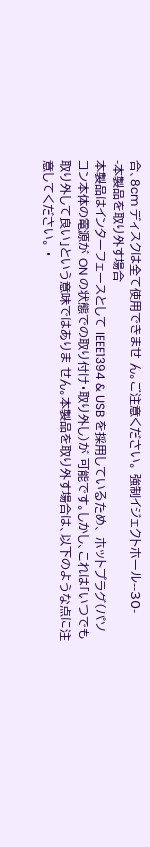合、8cm ディスクは全て使用できませ ん。ご注意ください。 強制イジェクトホール--30-
-本製品を取り外す場合
本製品はインターフェースとして IEEE1394 & USB を採用しているため、 ホットプラグ(パソコン本体の電源が ON の状態での取り付け・取り外し)が 可能です。しかし、これは「いつでも取り外して良い」という意味ではありま せん。本製品を取り外す場合は、以下のような点に注意してください。 ・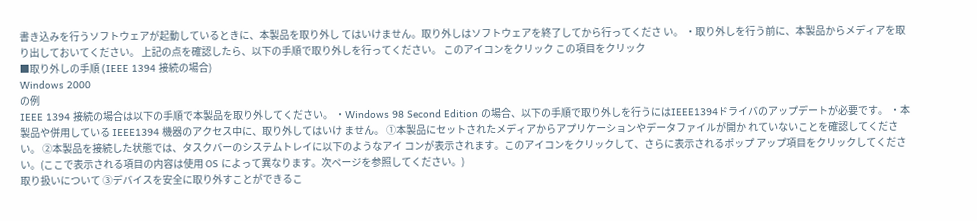書き込みを行うソフトウェアが起動しているときに、本製品を取り外し てはいけません。取り外しはソフトウェアを終了してから行ってくださ い。 ・取り外しを行う前に、本製品からメディアを取り出しておいてください。 上記の点を確認したら、以下の手順で取り外しを行ってください。 このアイコンをクリック この項目をクリック
■取り外しの手順 (IEEE 1394 接続の場合)
Windows 2000
の例
IEEE 1394 接続の場合は以下の手順で本製品を取り外してください。 ・Windows 98 Second Edition の場合、以下の手順で取り外しを行うにはIEEE1394ドライバのアップデートが必要です。 ・本製品や併用している IEEE1394 機器のアクセス中に、取り外してはいけ ません。 ①本製品にセットされたメディアからアプリケーションやデータファイルが開か れていないことを確認してください。 ②本製品を接続した状態では、タスクバーのシステムトレイに以下のようなアイ コンが表示されます。このアイコンをクリックして、さらに表示されるポップ アップ項目をクリックしてください。(ここで表示される項目の内容は使用 OS によって異なります。次ページを参照してください。)
取り扱いについて ③デバイスを安全に取り外すことができるこ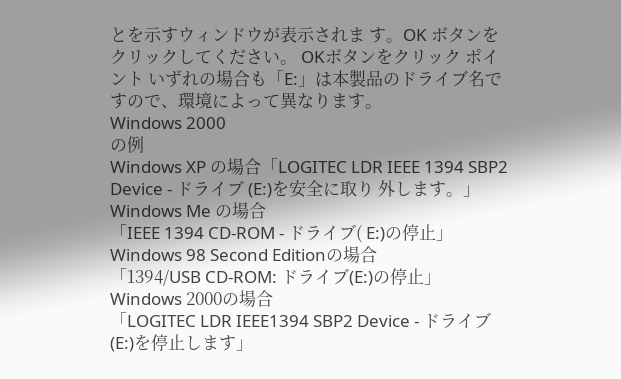とを示すウィンドウが表示されま す。OK ボタンをクリックしてください。 OKボタンをクリック ポイント いずれの場合も「E:」は本製品のドライブ名ですので、環境によって異なります。
Windows 2000
の例
Windows XP の場合「LOGITEC LDR IEEE 1394 SBP2 Device - ドライブ (E:)を安全に取り 外します。」
Windows Me の場合
「IEEE 1394 CD-ROM - ドライブ( E:)の停止」 Windows 98 Second Editionの場合
「1394/USB CD-ROM: ドライブ(E:)の停止」 Windows 2000の場合
「LOGITEC LDR IEEE1394 SBP2 Device - ドライブ(E:)を停止します」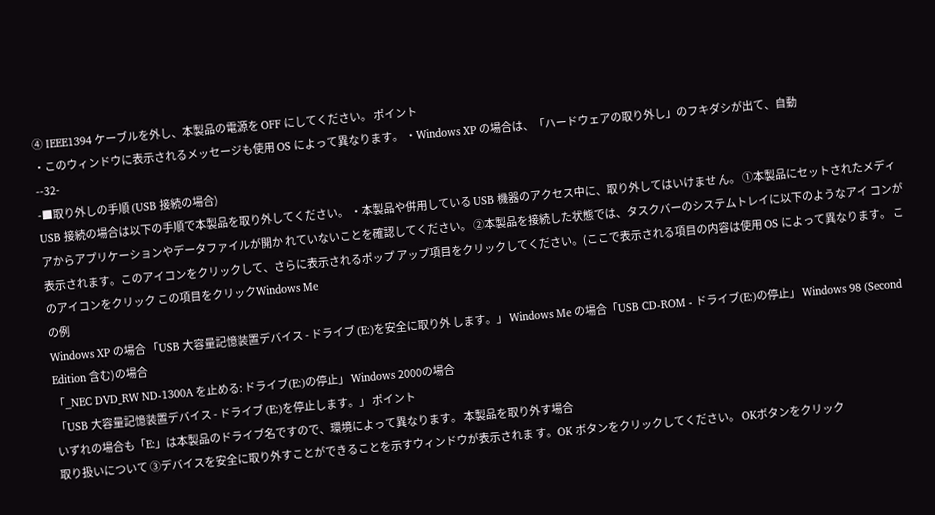④ IEEE1394 ケーブルを外し、本製品の電源を OFF にしてください。 ポイント
・このウィンドウに表示されるメッセージも使用 OS によって異なります。 ・Windows XP の場合は、「ハードウェアの取り外し」のフキダシが出て、自動
--32-
-■取り外しの手順 (USB 接続の場合)
USB 接続の場合は以下の手順で本製品を取り外してください。 ・本製品や併用している USB 機器のアクセス中に、取り外してはいけませ ん。 ①本製品にセットされたメディアからアプリケーションやデータファイルが開か れていないことを確認してください。 ②本製品を接続した状態では、タスクバーのシステムトレイに以下のようなアイ コンが表示されます。このアイコンをクリックして、さらに表示されるポップ アップ項目をクリックしてください。(ここで表示される項目の内容は使用 OS によって異なります。 このアイコンをクリック この項目をクリックWindows Me
の例
Windows XP の場合 「USB 大容量記憶装置デバイス - ドライブ (E:)を安全に取り外 します。」 Windows Me の場合「USB CD-ROM - ドライブ(E:)の停止」 Windows 98 (Second Edition 含む)の場合
「_NEC DVD_RW ND-1300A を止める: ドライブ(E:)の停止」 Windows 2000の場合
「USB 大容量記憶装置デバイス - ドライブ (E:)を停止します。」 ポイント
いずれの場合も「E:」は本製品のドライブ名ですので、環境によって異なります。 本製品を取り外す場合
取り扱いについて ③デバイスを安全に取り外すことができることを示すウィンドウが表示されま す。OK ボタンをクリックしてください。 OKボタンをクリック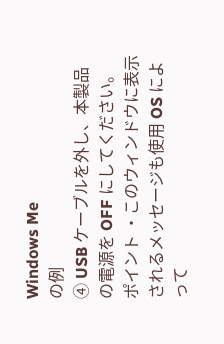Windows Me
の例
④ USB ケーブルを外し、本製品の電源を OFF にしてください。 ポイント ・このウィンドウに表示されるメッセージも使用 OS によって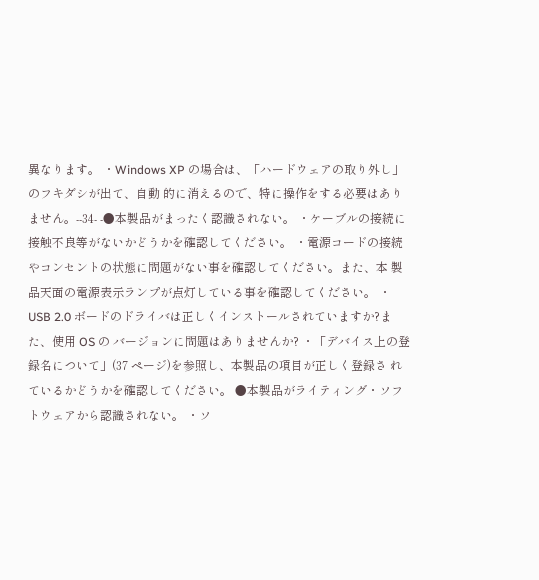異なります。 ・Windows XP の場合は、「ハードウェアの取り外し」のフキダシが出て、自動 的に消えるので、特に操作をする必要はありません。--34- -●本製品がまったく認識されない。 ・ケーブルの接続に接触不良等がないかどうかを確認してください。 ・電源コードの接続やコンセントの状態に問題がない事を確認してください。また、本 製品天面の電源表示ランプが点灯している事を確認してください。 ・ USB 2.0 ボードのドライバは正しくインストールされていますか?また、使用 OS の バージョンに問題はありませんか? ・「デバイス上の登録名について」(37 ページ)を参照し、本製品の項目が正しく登録さ れているかどうかを確認してください。 ●本製品がライティング・ソフトウェアから認識されない。 ・ソ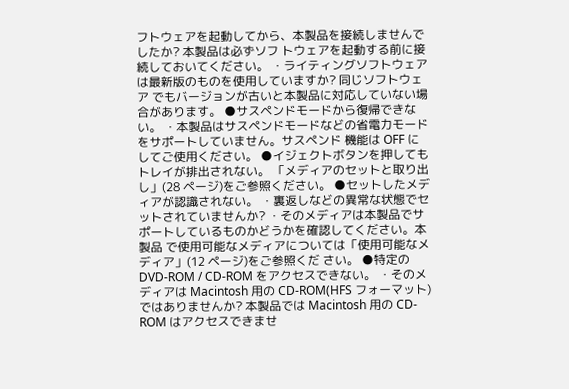フトウェアを起動してから、本製品を接続しませんでしたか? 本製品は必ずソフ トウェアを起動する前に接続しておいてください。 ・ライティングソフトウェアは最新版のものを使用していますか? 同じソフトウェア でもバージョンが古いと本製品に対応していない場合があります。 ●サスペンドモードから復帰できない。 ・本製品はサスペンドモードなどの省電力モードをサポートしていません。サスペンド 機能は OFF にしてご使用ください。 ●イジェクトボタンを押してもトレイが排出されない。 「メディアのセットと取り出し」(28 ページ)をご参照ください。 ●セットしたメディアが認識されない。 ・裏返しなどの異常な状態でセットされていませんか? ・そのメディアは本製品でサポートしているものかどうかを確認してください。本製品 で使用可能なメディアについては「使用可能なメディア」(12 ページ)をご参照くだ さい。 ●特定の DVD-ROM / CD-ROM をアクセスできない。 ・そのメディアは Macintosh 用の CD-ROM(HFS フォーマット)ではありませんか? 本製品では Macintosh 用の CD-ROM はアクセスできませ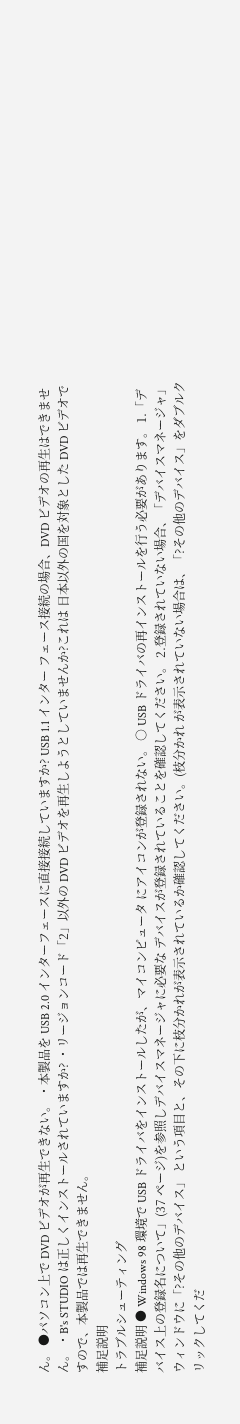ん。 ●パソコン上で DVD ビデオが再生できない。 ・本製品を USB 2.0 インターフェースに直接接続していますか? USB 1.1 インター フェース接続の場合、DVD ビデオの再生はできません。 ・B's STUDIO は正しくインストールされていますか? ・リージョンコード「2」以外の DVD ビデオを再生しようとしていませんか?これは 日本以外の国を対象とした DVD ビデオですので、本製品では再生できません。
補足説明
トラブルシューティング
補足説明 ● Windows 98 環境で USB ドライバをインストールしたが、マイコンピュータ にアイコンが登録されない。 ○ USB ドライバの再インストールを行う必要があります。 1.「デバイス上の登録名について」(37 ページ)を参照しデバイスマネージャに必要な デバイスが登録されていることを確認してください。 2.登録されていない場合、「デバイスマネージャ」ウィンドウに「?その他のデバイス」 という項目と、その下に枝分かれが表示されているか確認してください。(枝分かれ が表示されていない場合は、「?その他のデバイス」をダブルクリックしてくだ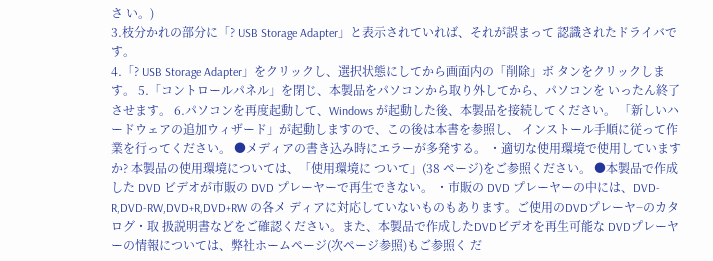さ い。)
3.枝分かれの部分に「? USB Storage Adapter」と表示されていれば、それが誤まって 認識されたドライバです。
4.「? USB Storage Adapter」をクリックし、選択状態にしてから画面内の「削除」ボ タンをクリックします。 5.「コントロールパネル」を閉じ、本製品をパソコンから取り外してから、パソコンを いったん終了させます。 6.パソコンを再度起動して、Windows が起動した後、本製品を接続してください。 「新しいハードウェアの追加ウィザード」が起動しますので、この後は本書を参照し、 インストール手順に従って作業を行ってください。 ●メディアの書き込み時にエラーが多発する。 ・適切な使用環境で使用していますか? 本製品の使用環境については、「使用環境に ついて」(38 ページ)をご参照ください。 ●本製品で作成した DVD ビデオが市販の DVD プレーヤーで再生できない。 ・市販の DVD プレーヤーの中には、DVD-R,DVD-RW,DVD+R,DVD+RW の各メ ディアに対応していないものもあります。ご使用のDVDプレーヤ−のカタログ・取 扱説明書などをご確認ください。また、本製品で作成したDVDビデオを再生可能な DVDプレーヤーの情報については、弊社ホームページ(次ページ参照)もご参照く だ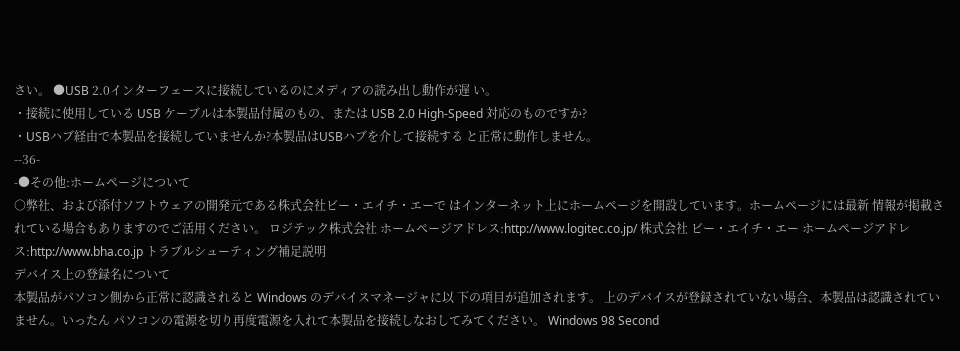さい。 ●USB 2.0インターフェースに接続しているのにメディアの読み出し動作が遅 い。
・接続に使用している USB ケーブルは本製品付属のもの、または USB 2.0 High-Speed 対応のものですか?
・USBハブ経由で本製品を接続していませんか?本製品はUSBハブを介して接続する と正常に動作しません。
--36-
-●その他:ホームページについて
○弊社、および添付ソフトウェアの開発元である株式会社ビー・エイチ・エーで はインターネット上にホームページを開設しています。ホームページには最新 情報が掲載されている場合もありますのでご活用ください。 ロジテック株式会社 ホームページアドレス:http://www.logitec.co.jp/ 株式会社 ビー・エイチ・エー ホームページアドレス:http://www.bha.co.jp トラブルシューティング補足説明
デバイス上の登録名について
本製品がパソコン側から正常に認識されると Windows のデバイスマネージャに以 下の項目が追加されます。 上のデバイスが登録されていない場合、本製品は認識されていません。いったん パソコンの電源を切り再度電源を入れて本製品を接続しなおしてみてください。 Windows 98 Second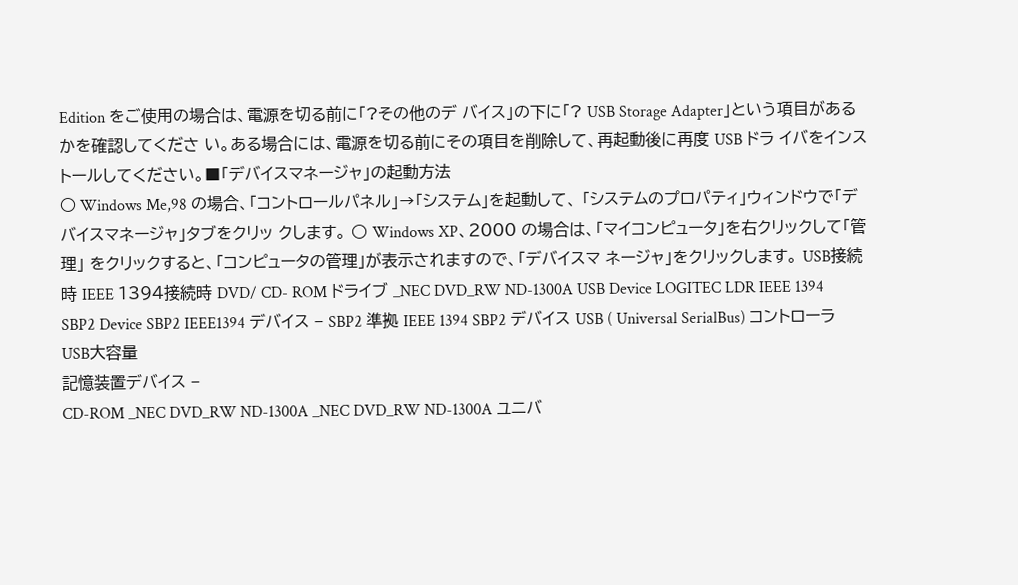Edition をご使用の場合は、電源を切る前に「?その他のデ バイス」の下に「? USB Storage Adapter」という項目があるかを確認してくださ い。ある場合には、電源を切る前にその項目を削除して、再起動後に再度 USB ドラ イバをインストールしてください。■「デバイスマネージャ」の起動方法
○ Windows Me,98 の場合、「コントロールパネル」→「システム」を起動して、 「システムのプロパティ」ウィンドウで「デバイスマネージャ」タブをクリッ クします。 ○ Windows XP、2000 の場合は、「マイコンピュータ」を右クリックして「管理」 をクリックすると、「コンピュータの管理」が表示されますので、「デバイスマ ネージャ」をクリックします。 USB接続時 IEEE 1394接続時 DVD/ CD- ROM ドライブ _NEC DVD_RW ND-1300A USB Device LOGITEC LDR IEEE 1394 SBP2 Device SBP2 IEEE1394 デバイス − SBP2 準拠 IEEE 1394 SBP2 デバイス USB ( Universal SerialBus) コントローラ
USB大容量
記憶装置デバイス −
CD-ROM _NEC DVD_RW ND-1300A _NEC DVD_RW ND-1300A ユニバ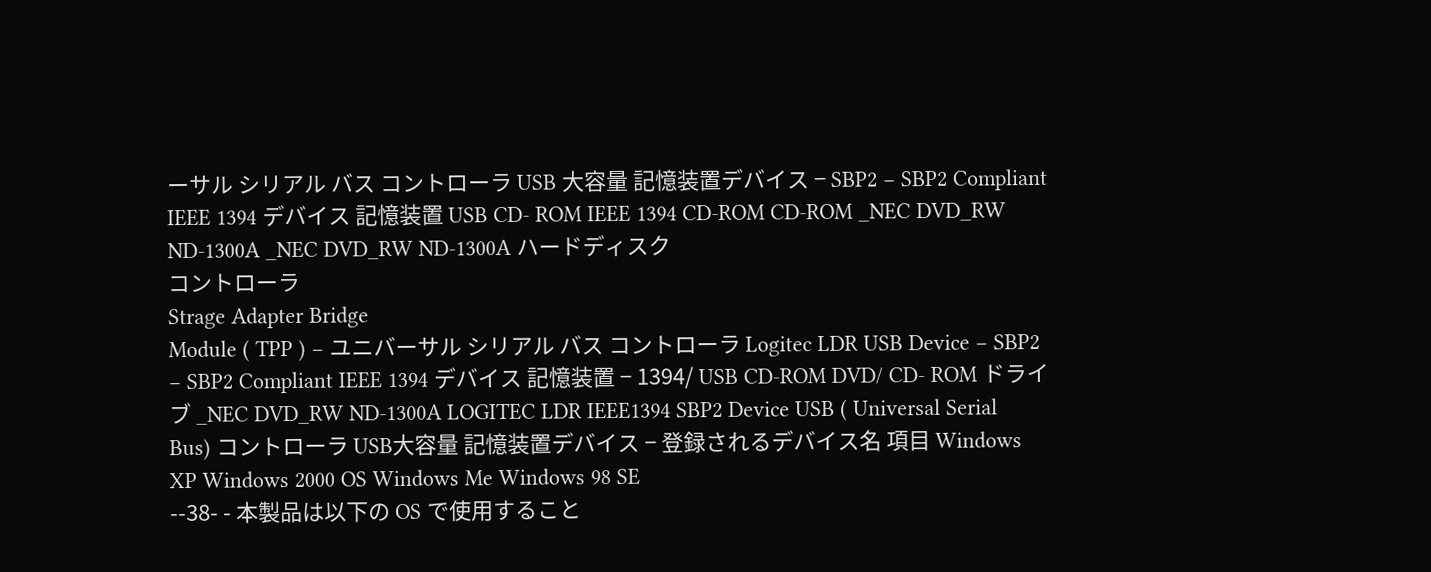ーサル シリアル バス コントローラ USB 大容量 記憶装置デバイス − SBP2 − SBP2 Compliant IEEE 1394 デバイス 記憶装置 USB CD- ROM IEEE 1394 CD-ROM CD-ROM _NEC DVD_RW ND-1300A _NEC DVD_RW ND-1300A ハードディスク
コントローラ
Strage Adapter Bridge
Module ( TPP ) − ユニバーサル シリアル バス コントローラ Logitec LDR USB Device − SBP2 − SBP2 Compliant IEEE 1394 デバイス 記憶装置 − 1394/ USB CD-ROM DVD/ CD- ROM ドライブ _NEC DVD_RW ND-1300A LOGITEC LDR IEEE1394 SBP2 Device USB ( Universal Serial
Bus) コントローラ USB大容量 記憶装置デバイス − 登録されるデバイス名 項目 Windows XP Windows 2000 OS Windows Me Windows 98 SE
--38- - 本製品は以下の OS で使用すること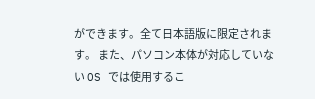ができます。全て日本語版に限定されます。 また、パソコン本体が対応していない OS では使用するこ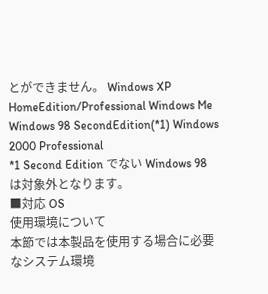とができません。 Windows XP HomeEdition/Professional Windows Me Windows 98 SecondEdition(*1) Windows 2000 Professional
*1 Second Edition でない Windows 98 は対象外となります。
■対応 OS
使用環境について
本節では本製品を使用する場合に必要なシステム環境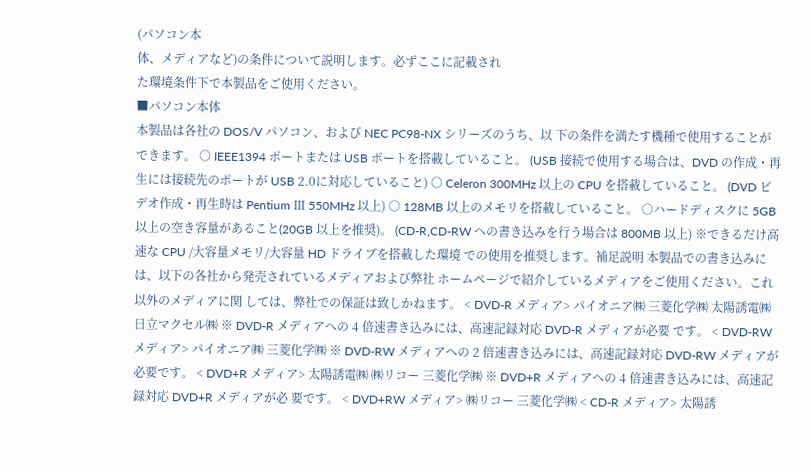(パソコン本
体、メディアなど)の条件について説明します。必ずここに記載され
た環境条件下で本製品をご使用ください。
■パソコン本体
本製品は各社の DOS/V パソコン、および NEC PC98-NX シリーズのうち、以 下の条件を満たす機種で使用することができます。 ○ IEEE1394 ポートまたは USB ポートを搭載していること。 (USB 接続で使用する場合は、DVD の作成・再生には接続先のポートが USB 2.0に対応していること) ○ Celeron 300MHz 以上の CPU を搭載していること。 (DVD ビデオ作成・再生時は Pentium Ⅲ 550MHz 以上) ○ 128MB 以上のメモリを搭載していること。 ○ハードディスクに 5GB 以上の空き容量があること(20GB 以上を推奨)。 (CD-R,CD-RW への書き込みを行う場合は 800MB 以上) ※できるだけ高速な CPU /大容量メモリ/大容量 HD ドライブを搭載した環境 での使用を推奨します。補足説明 本製品での書き込みには、以下の各社から発売されているメディアおよび弊社 ホームページで紹介しているメディアをご使用ください。これ以外のメディアに関 しては、弊社での保証は致しかねます。 < DVD-R メディア> パイオニア㈱ 三菱化学㈱ 太陽誘電㈱ 日立マクセル㈱ ※ DVD-R メディアへの 4 倍速書き込みには、高速記録対応 DVD-R メディアが必要 です。 < DVD-RW メディア> パイオニア㈱ 三菱化学㈱ ※ DVD-RW メディアへの 2 倍速書き込みには、高速記録対応 DVD-RW メディアが 必要です。 < DVD+R メディア> 太陽誘電㈱ ㈱リコー 三菱化学㈱ ※ DVD+R メディアへの 4 倍速書き込みには、高速記録対応 DVD+R メディアが必 要です。 < DVD+RW メディア> ㈱リコー 三菱化学㈱ < CD-R メディア> 太陽誘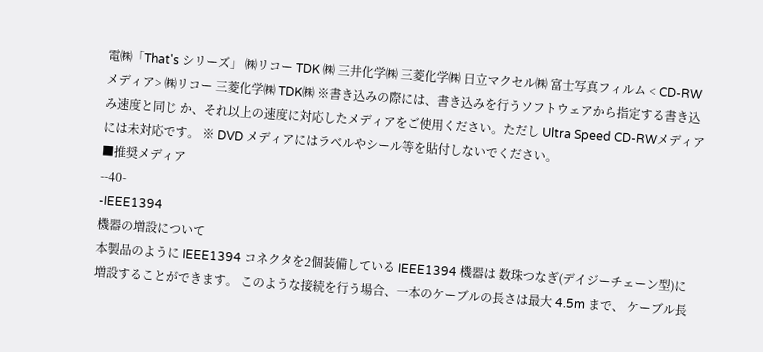電㈱「That's シリーズ」 ㈱リコー TDK ㈱ 三井化学㈱ 三菱化学㈱ 日立マクセル㈱ 富士写真フィルム < CD-RW メディア> ㈱リコー 三菱化学㈱ TDK㈱ ※書き込みの際には、書き込みを行うソフトウェアから指定する書き込み速度と同じ か、それ以上の速度に対応したメディアをご使用ください。ただし Ultra Speed CD-RWメディアには未対応です。 ※ DVD メディアにはラベルやシール等を貼付しないでください。
■推奨メディア
--40-
-IEEE1394
機器の増設について
本製品のように IEEE1394 コネクタを2個装備している IEEE1394 機器は 数珠つなぎ(デイジーチェーン型)に増設することができます。 このような接続を行う場合、一本のケーブルの長さは最大 4.5m まで、 ケーブル長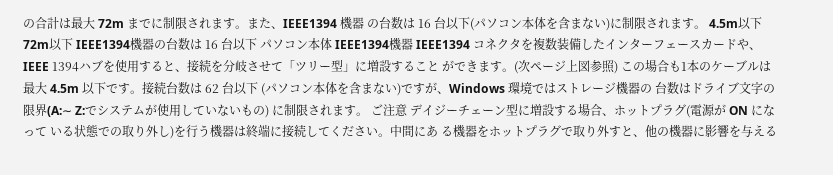の合計は最大 72m までに制限されます。また、IEEE1394 機器 の台数は 16 台以下(パソコン本体を含まない)に制限されます。 4.5m以下 72m以下 IEEE1394機器の台数は 16 台以下 パソコン本体 IEEE1394機器 IEEE1394 コネクタを複数装備したインターフェースカードや、IEEE 1394ハブを使用すると、接続を分岐させて「ツリー型」に増設すること ができます。(次ページ上図参照) この場合も1本のケーブルは最大 4.5m 以下です。接続台数は 62 台以下 (パソコン本体を含まない)ですが、Windows 環境ではストレージ機器の 台数はドライブ文字の限界(A:∼ Z:でシステムが使用していないもの) に制限されます。 ご注意 デイジーチェーン型に増設する場合、ホットプラグ(電源が ON になって いる状態での取り外し)を行う機器は終端に接続してください。中間にあ る機器をホットプラグで取り外すと、他の機器に影響を与える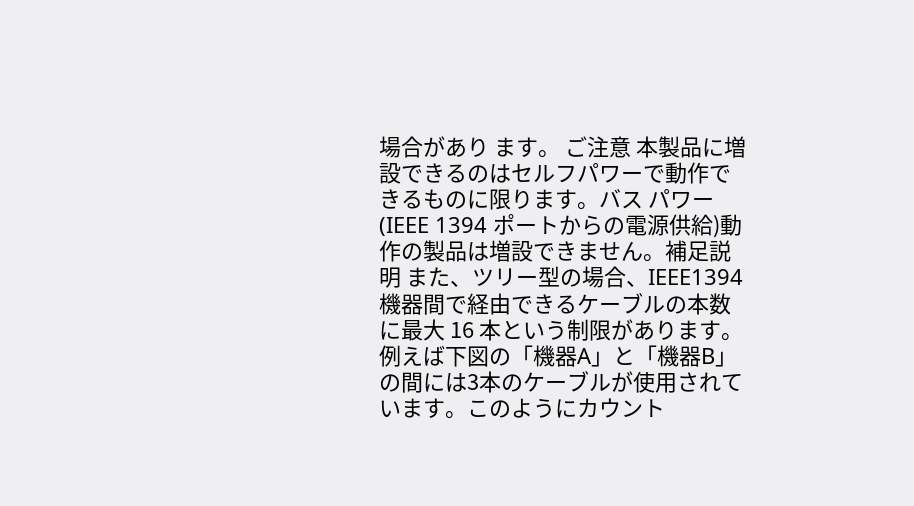場合があり ます。 ご注意 本製品に増設できるのはセルフパワーで動作できるものに限ります。バス パワー(IEEE 1394 ポートからの電源供給)動作の製品は増設できません。補足説明 また、ツリー型の場合、IEEE1394 機器間で経由できるケーブルの本数 に最大 16 本という制限があります。例えば下図の「機器A」と「機器B」 の間には3本のケーブルが使用されています。このようにカウント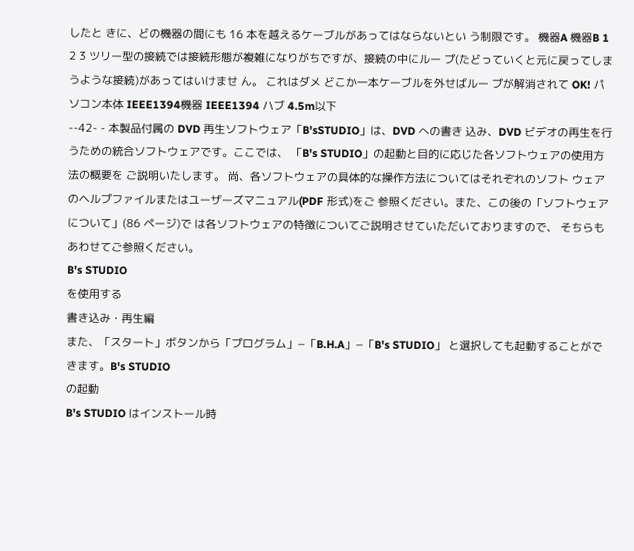したと きに、どの機器の間にも 16 本を越えるケーブルがあってはならないとい う制限です。 機器A 機器B 1 2 3 ツリー型の接続では接続形態が複雑になりがちですが、接続の中にルー プ(たどっていくと元に戻ってしまうような接続)があってはいけませ ん。 これはダメ どこか一本ケーブルを外せばルー プが解消されて OK! パソコン本体 IEEE1394機器 IEEE1394 ハブ 4.5m以下
--42- - 本製品付属の DVD 再生ソフトウェア「B'sSTUDIO」は、DVD への書き 込み、DVD ビデオの再生を行うための統合ソフトウェアです。ここでは、 「B's STUDIO」の起動と目的に応じた各ソフトウェアの使用方法の概要を ご説明いたします。 尚、各ソフトウェアの具体的な操作方法についてはそれぞれのソフト ウェアのヘルプファイルまたはユーザーズマニュアル(PDF 形式)をご 参照ください。また、この後の「ソフトウェアについて」(86 ページ)で は各ソフトウェアの特徴についてご説明させていただいておりますので、 そちらもあわせてご参照ください。
B's STUDIO
を使用する
書き込み・再生編
また、「スタート」ボタンから「プログラム」−「B.H.A」−「B's STUDIO」 と選択しても起動することができます。B's STUDIO
の起動
B's STUDIO はインストール時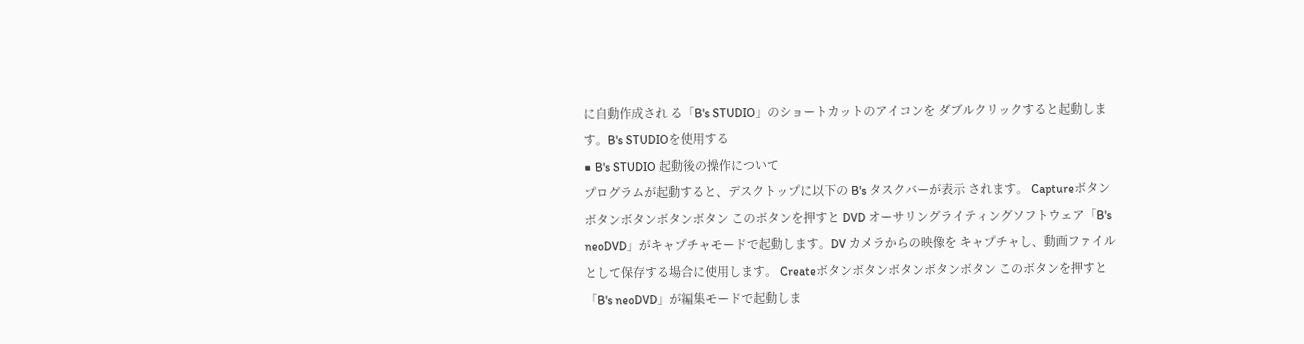に自動作成され る「B's STUDIO」のショートカットのアイコンを ダブルクリックすると起動します。B's STUDIOを使用する
■ B's STUDIO 起動後の操作について
プログラムが起動すると、デスクトップに以下の B's タスクバーが表示 されます。 Captureボタンボタンボタンボタンボタン このボタンを押すと DVD オーサリングライティングソフトウェア「B's neoDVD」がキャプチャモードで起動します。DV カメラからの映像を キャプチャし、動画ファイルとして保存する場合に使用します。 Createボタンボタンボタンボタンボタン このボタンを押すと「B's neoDVD」が編集モードで起動しま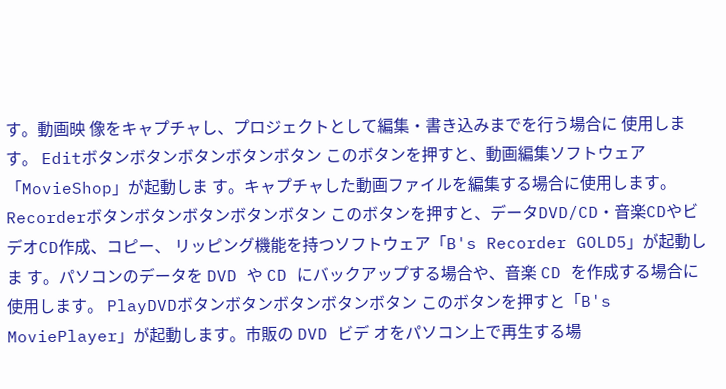す。動画映 像をキャプチャし、プロジェクトとして編集・書き込みまでを行う場合に 使用します。 Editボタンボタンボタンボタンボタン このボタンを押すと、動画編集ソフトウェア「MovieShop」が起動しま す。キャプチャした動画ファイルを編集する場合に使用します。 Recorderボタンボタンボタンボタンボタン このボタンを押すと、データDVD/CD・音楽CDやビデオCD作成、コピー、 リッピング機能を持つソフトウェア「B's Recorder GOLD5」が起動しま す。パソコンのデータを DVD や CD にバックアップする場合や、音楽 CD を作成する場合に使用します。 PlayDVDボタンボタンボタンボタンボタン このボタンを押すと「B's MoviePlayer」が起動します。市販の DVD ビデ オをパソコン上で再生する場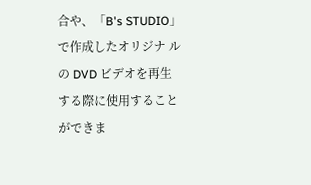合や、「B's STUDIO」で作成したオリジナ ルの DVD ビデオを再生する際に使用することができま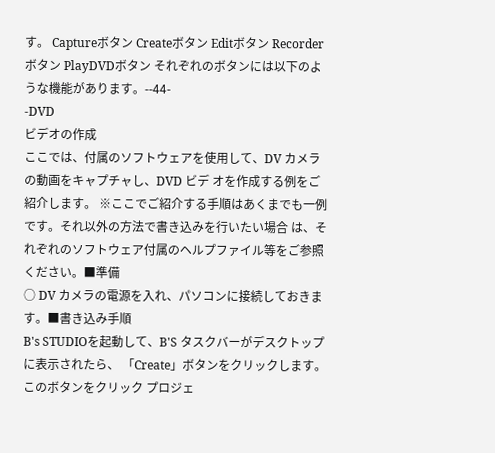す。 Captureボタン Createボタン Editボタン Recorderボタン PlayDVDボタン それぞれのボタンには以下のような機能があります。--44-
-DVD
ビデオの作成
ここでは、付属のソフトウェアを使用して、DV カメラの動画をキャプチャし、DVD ビデ オを作成する例をご紹介します。 ※ここでご紹介する手順はあくまでも一例です。それ以外の方法で書き込みを行いたい場合 は、それぞれのソフトウェア付属のヘルプファイル等をご参照ください。■準備
○ DV カメラの電源を入れ、パソコンに接続しておきます。■書き込み手順
B's STUDIOを起動して、B'S タスクバーがデスクトップに表示されたら、 「Create」ボタンをクリックします。 このボタンをクリック プロジェ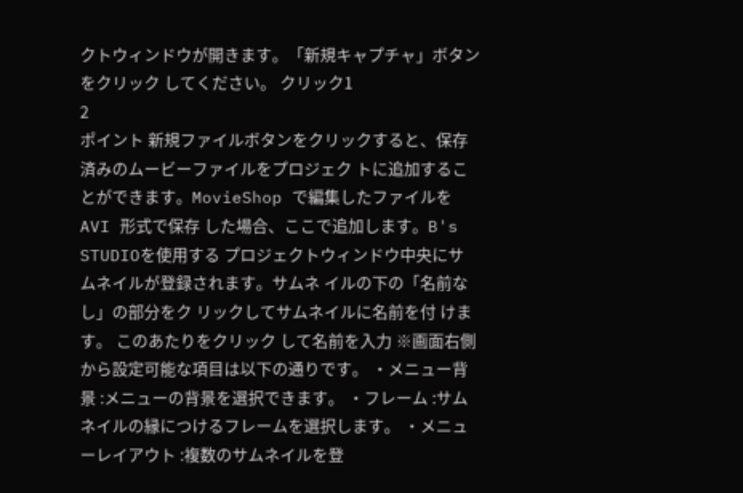クトウィンドウが開きます。「新規キャプチャ」ボタンをクリック してください。 クリック1
2
ポイント 新規ファイルボタンをクリックすると、保存済みのムービーファイルをプロジェク トに追加することができます。MovieShop で編集したファイルを AVI 形式で保存 した場合、ここで追加します。B's STUDIOを使用する プロジェクトウィンドウ中央にサ ムネイルが登録されます。サムネ イルの下の「名前なし」の部分をク リックしてサムネイルに名前を付 けます。 このあたりをクリック して名前を入力 ※画面右側から設定可能な項目は以下の通りです。 ・メニュー背景 :メニューの背景を選択できます。 ・フレーム :サムネイルの縁につけるフレームを選択します。 ・メニューレイアウト :複数のサムネイルを登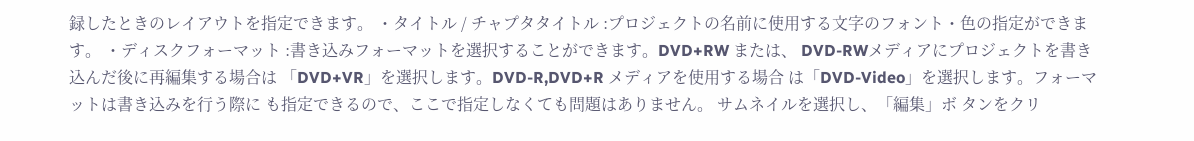録したときのレイアウトを指定できます。 ・タイトル / チャプタタイトル :プロジェクトの名前に使用する文字のフォント・色の指定ができます。 ・ディスクフォーマット :書き込みフォーマットを選択することができます。DVD+RW または、 DVD-RWメディアにプロジェクトを書き込んだ後に再編集する場合は 「DVD+VR」を選択します。DVD-R,DVD+R メディアを使用する場合 は「DVD-Video」を選択します。フォーマットは書き込みを行う際に も指定できるので、ここで指定しなくても問題はありません。 サムネイルを選択し、「編集」ボ タンをクリ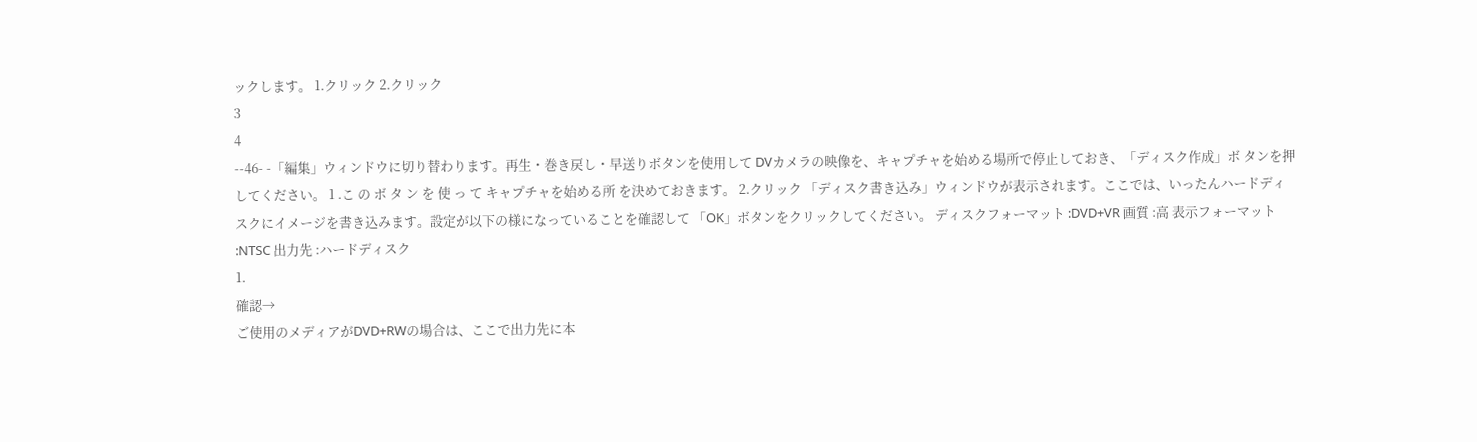ックします。 1.クリック 2.クリック
3
4
--46- -「編集」ウィンドウに切り替わります。再生・巻き戻し・早送りボタンを使用して DVカメラの映像を、キャプチャを始める場所で停止しておき、「ディスク作成」ボ タンを押してください。 1 .こ の ボ タ ン を 使 っ て キャプチャを始める所 を決めておきます。 2.クリック 「ディスク書き込み」ウィンドウが表示されます。ここでは、いったんハードディ スクにイメージを書き込みます。設定が以下の様になっていることを確認して 「OK」ボタンをクリックしてください。 ディスクフォーマット :DVD+VR 画質 :高 表示フォーマット :NTSC 出力先 :ハードディスク
1.
確認→
ご使用のメディアがDVD+RWの場合は、ここで出力先に本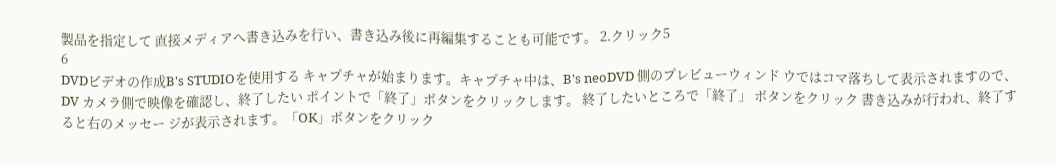製品を指定して 直接メディアへ書き込みを行い、書き込み後に再編集することも可能です。 2.クリック5
6
DVDビデオの作成B's STUDIOを使用する キャプチャが始まります。キャプチャ中は、B's neoDVD 側のプレビューウィンド ウではコマ落ちして表示されますので、DV カメラ側で映像を確認し、終了したい ポイントで「終了」ボタンをクリックします。 終了したいところで「終了」 ボタンをクリック 書き込みが行われ、終了すると右のメッセー ジが表示されます。「OK」ボタンをクリック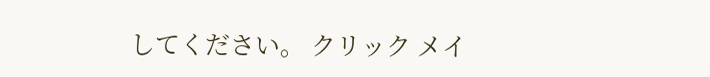してください。 クリック メイ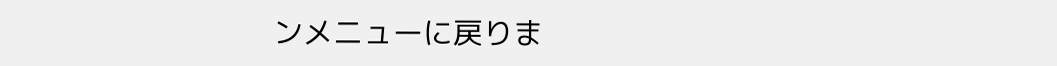ンメニューに戻りま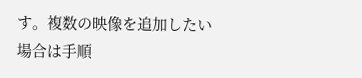す。複数の映像を追加したい場合は手順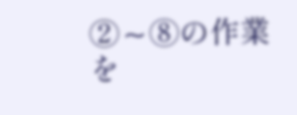②∼⑧の作業を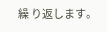繰 り返します。